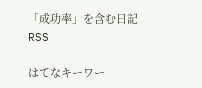「成功率」を含む日記 RSS

はてなキーワー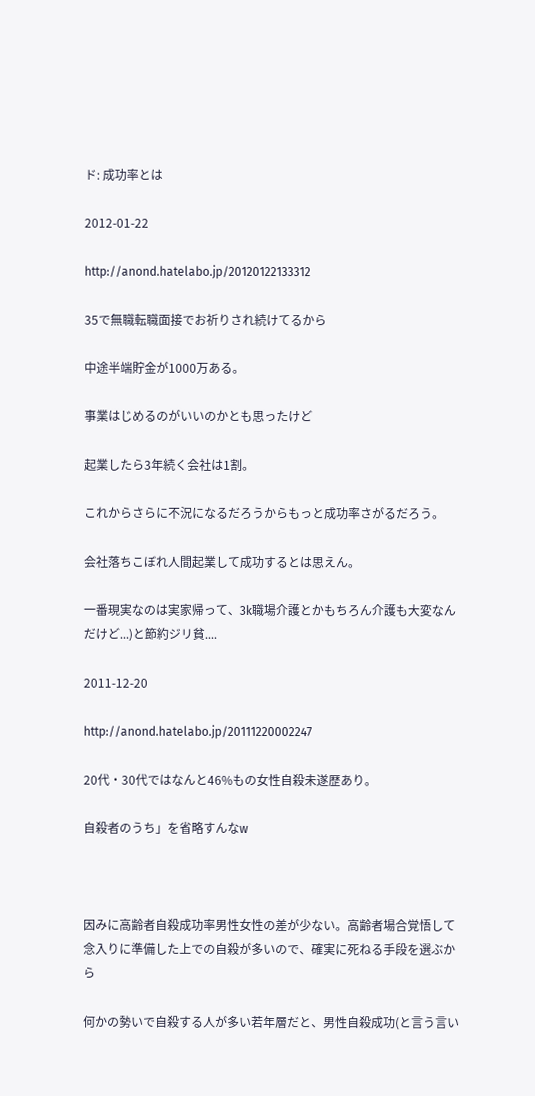ド: 成功率とは

2012-01-22

http://anond.hatelabo.jp/20120122133312

35で無職転職面接でお祈りされ続けてるから

中途半端貯金が1000万ある。

事業はじめるのがいいのかとも思ったけど

起業したら3年続く会社は1割。

これからさらに不況になるだろうからもっと成功率さがるだろう。

会社落ちこぼれ人間起業して成功するとは思えん。

一番現実なのは実家帰って、3k職場介護とかもちろん介護も大変なんだけど...)と節約ジリ貧....

2011-12-20

http://anond.hatelabo.jp/20111220002247

20代・30代ではなんと46%もの女性自殺未遂歴あり。

自殺者のうち」を省略すんなw



因みに高齢者自殺成功率男性女性の差が少ない。高齢者場合覚悟して念入りに準備した上での自殺が多いので、確実に死ねる手段を選ぶから

何かの勢いで自殺する人が多い若年層だと、男性自殺成功(と言う言い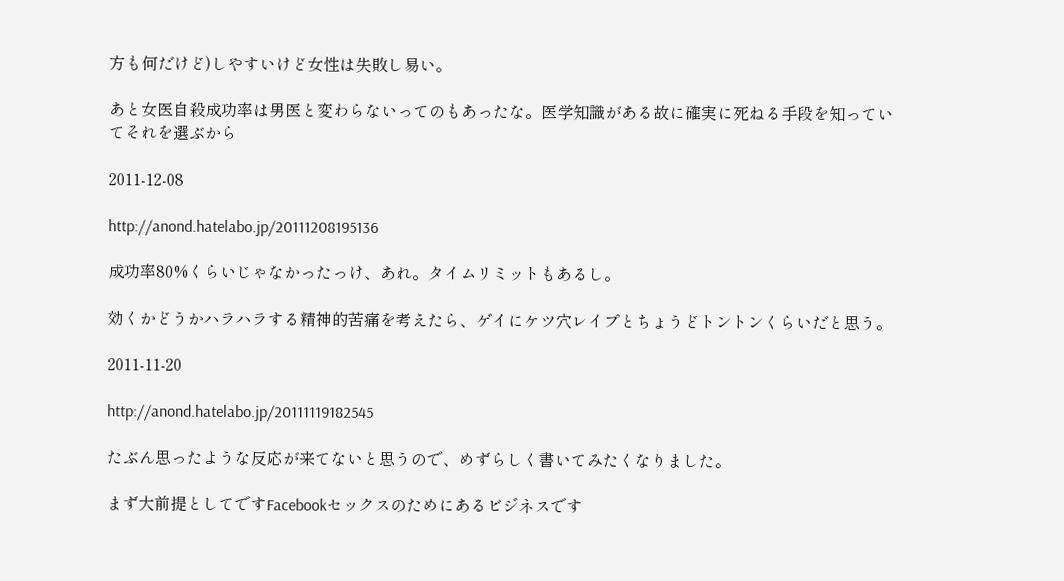方も何だけど)しやすいけど女性は失敗し易い。

あと女医自殺成功率は男医と変わらないってのもあったな。医学知識がある故に確実に死ねる手段を知っていてそれを選ぶから

2011-12-08

http://anond.hatelabo.jp/20111208195136

成功率80%くらいじゃなかったっけ、あれ。タイムリミットもあるし。

効くかどうかハラハラする精神的苦痛を考えたら、ゲイにケツ穴レイプとちょうどトントンくらいだと思う。

2011-11-20

http://anond.hatelabo.jp/20111119182545

たぶん思ったような反応が来てないと思うので、めずらしく書いてみたくなりました。

まず大前提としてですFacebookセックスのためにあるビジネスです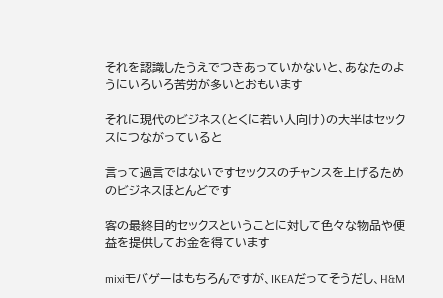それを認識したうえでつきあっていかないと、あなたのようにいろいろ苦労が多いとおもいます

それに現代のビジネス(とくに若い人向け)の大半はセックスにつながっていると

言って過言ではないですセックスのチャンスを上げるためのビジネスほとんどです

客の最終目的セックスということに対して色々な物品や便益を提供してお金を得ています

mixiモバゲーはもちろんですが、IKEAだってそうだし、H&M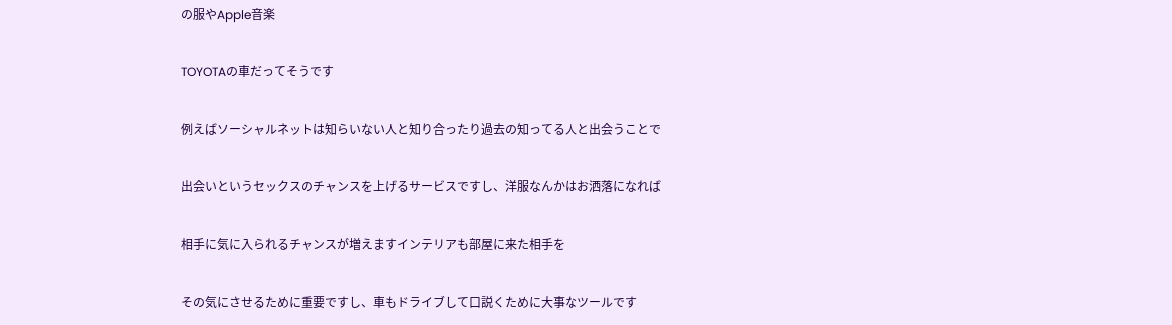の服やApple音楽

TOYOTAの車だってそうです

例えばソーシャルネットは知らいない人と知り合ったり過去の知ってる人と出会うことで

出会いというセックスのチャンスを上げるサービスですし、洋服なんかはお洒落になれば

相手に気に入られるチャンスが増えますインテリアも部屋に来た相手を

その気にさせるために重要ですし、車もドライブして口説くために大事なツールです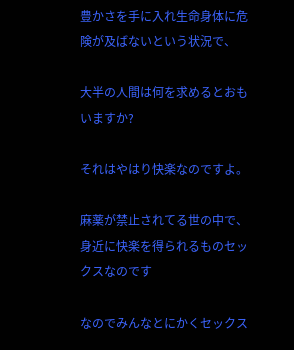豊かさを手に入れ生命身体に危険が及ばないという状況で、

大半の人間は何を求めるとおもいますか?

それはやはり快楽なのですよ。

麻薬が禁止されてる世の中で、身近に快楽を得られるものセックスなのです

なのでみんなとにかくセックス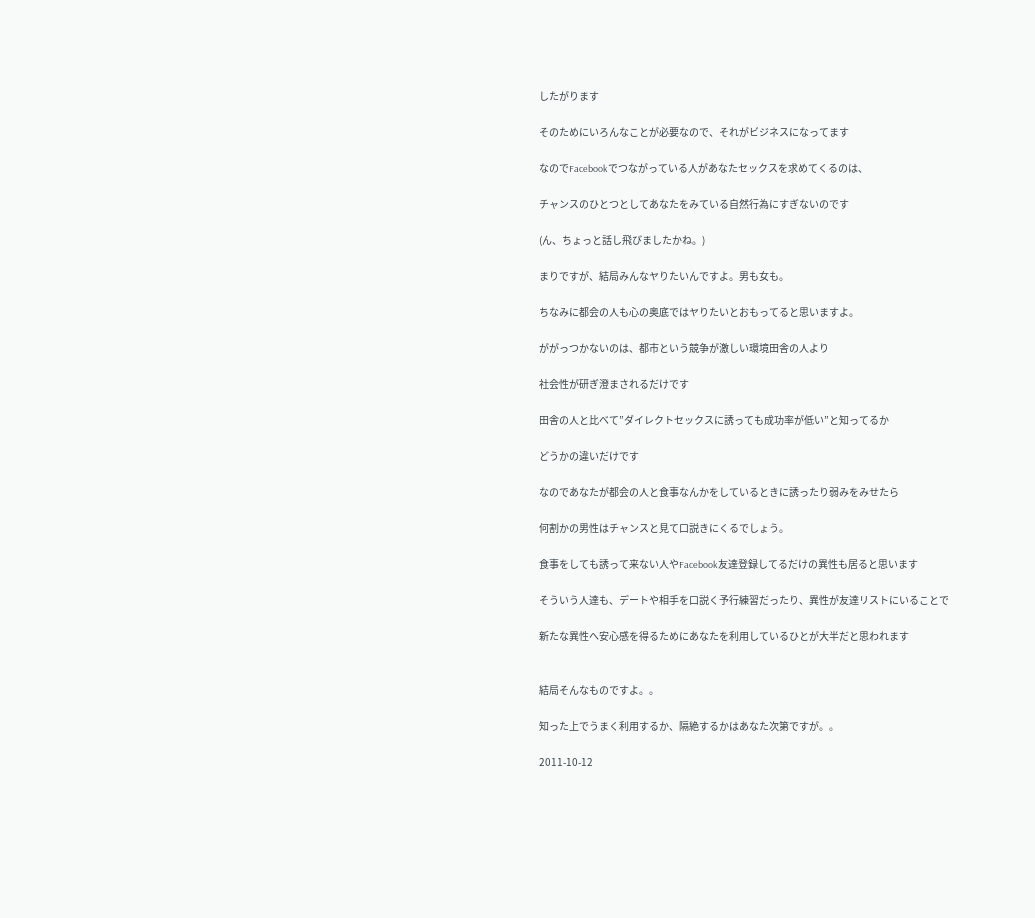したがります

そのためにいろんなことが必要なので、それがビジネスになってます

なのでFacebookでつながっている人があなたセックスを求めてくるのは、

チャンスのひとつとしてあなたをみている自然行為にすぎないのです

(ん、ちょっと話し飛びましたかね。)

まりですが、結局みんなヤりたいんですよ。男も女も。

ちなみに都会の人も心の奥底ではヤりたいとおもってると思いますよ。

ががっつかないのは、都市という競争が激しい環境田舎の人より

社会性が研ぎ澄まされるだけです

田舎の人と比べて”ダイレクトセックスに誘っても成功率が低い”と知ってるか

どうかの違いだけです

なのであなたが都会の人と食事なんかをしているときに誘ったり弱みをみせたら

何割かの男性はチャンスと見て口説きにくるでしょう。

食事をしても誘って来ない人やFacebook友達登録してるだけの異性も居ると思います

そういう人達も、デートや相手を口説く予行練習だったり、異性が友達リストにいることで

新たな異性へ安心感を得るためにあなたを利用しているひとが大半だと思われます


結局そんなものですよ。。

知った上でうまく利用するか、隔絶するかはあなた次第ですが。。

2011-10-12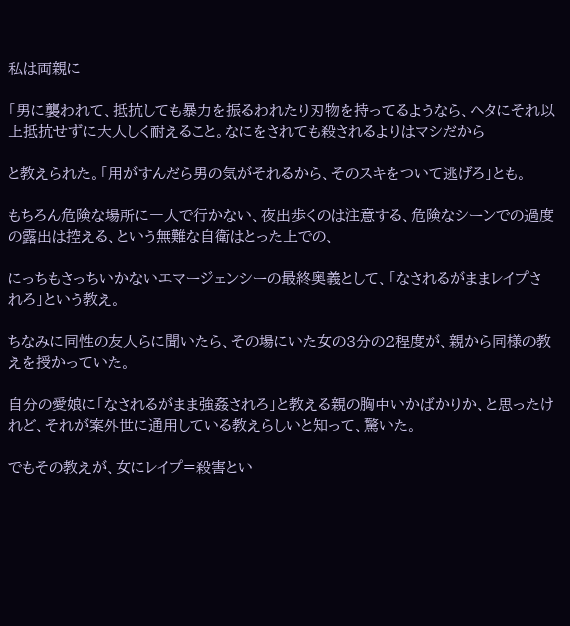私は両親に

「男に襲われて、抵抗しても暴力を振るわれたり刃物を持ってるようなら、ヘタにそれ以上抵抗せずに大人しく耐えること。なにをされても殺されるよりはマシだから

と教えられた。「用がすんだら男の気がそれるから、そのスキをついて逃げろ」とも。

もちろん危険な場所に一人で行かない、夜出歩くのは注意する、危険なシーンでの過度の露出は控える、という無難な自衛はとった上での、

にっちもさっちいかないエマージェンシーの最終奥義として、「なされるがままレイプされろ」という教え。

ちなみに同性の友人らに聞いたら、その場にいた女の3分の2程度が、親から同様の教えを授かっていた。

自分の愛娘に「なされるがまま強姦されろ」と教える親の胸中いかばかりか、と思ったけれど、それが案外世に通用している教えらしいと知って、驚いた。

でもその教えが、女にレイプ=殺害とい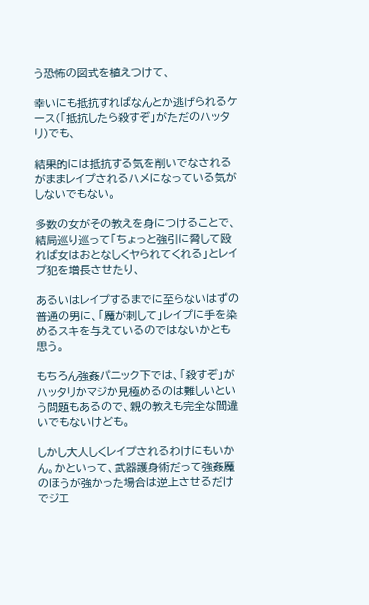う恐怖の図式を植えつけて、

幸いにも抵抗すればなんとか逃げられるケース(「抵抗したら殺すぞ」がただのハッタリ)でも、

結果的には抵抗する気を削いでなされるがままレイプされるハメになっている気がしないでもない。

多数の女がその教えを身につけることで、結局巡り巡って「ちょっと強引に脅して殴れば女はおとなしくヤられてくれる」とレイプ犯を増長させたり、

あるいはレイプするまでに至らないはずの普通の男に、「魔が刺して」レイプに手を染めるスキを与えているのではないかとも思う。

もちろん強姦パニック下では、「殺すぞ」がハッタリかマジか見極めるのは難しいという問題もあるので、親の教えも完全な間違いでもないけども。

しかし大人しくレイプされるわけにもいかん。かといって、武器護身術だって強姦魔のほうが強かった場合は逆上させるだけでジエ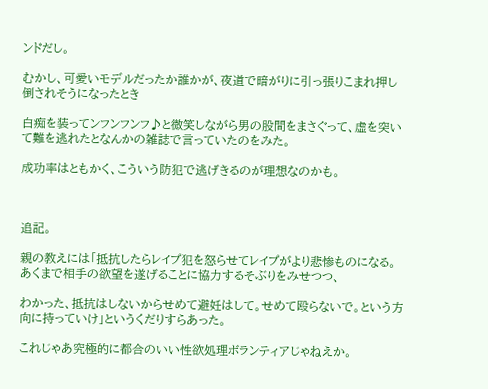ンドだし。

むかし、可愛いモデルだったか誰かが、夜道で暗がりに引っ張りこまれ押し倒されそうになったとき

白痴を装ってンフンフンフ♪と微笑しながら男の股間をまさぐって、虚を突いて難を逃れたとなんかの雑誌で言っていたのをみた。

成功率はともかく、こういう防犯で逃げきるのが理想なのかも。



追記。

親の教えには「抵抗したらレイプ犯を怒らせてレイプがより悲惨ものになる。あくまで相手の欲望を遂げることに協力するそぶりをみせつつ、

わかった、抵抗はしないからせめて避妊はして。せめて殴らないで。という方向に持っていけ」というくだりすらあった。

これじゃあ究極的に都合のいい性欲処理ボランティアじゃねえか。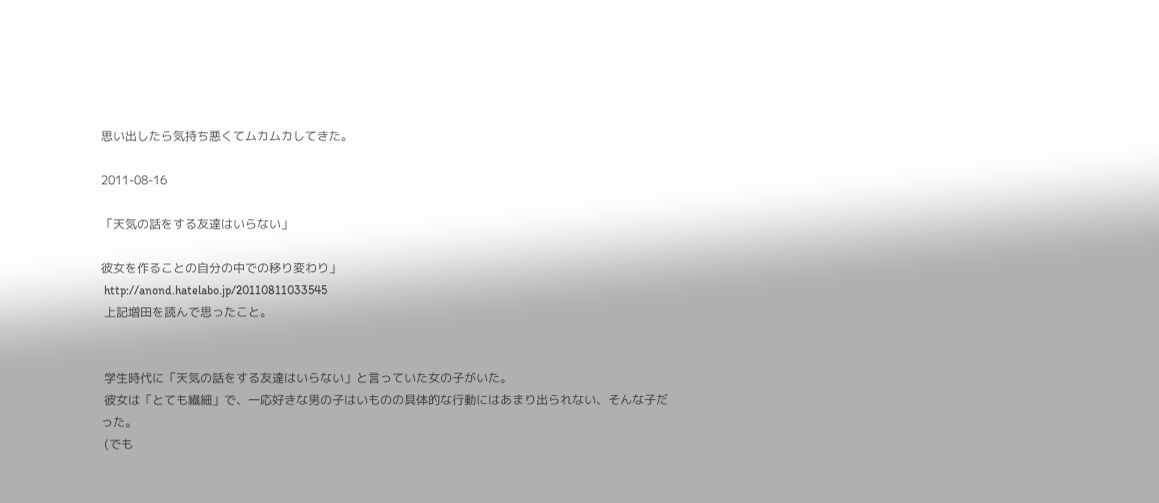思い出したら気持ち悪くてムカムカしてきた。

2011-08-16

「天気の話をする友達はいらない」

彼女を作ることの自分の中での移り変わり」
 http://anond.hatelabo.jp/20110811033545
 上記増田を読んで思ったこと。


 学生時代に「天気の話をする友達はいらない」と言っていた女の子がいた。
 彼女は「とても繊細」で、一応好きな男の子はいものの具体的な行動にはあまり出られない、そんな子だった。
 (でも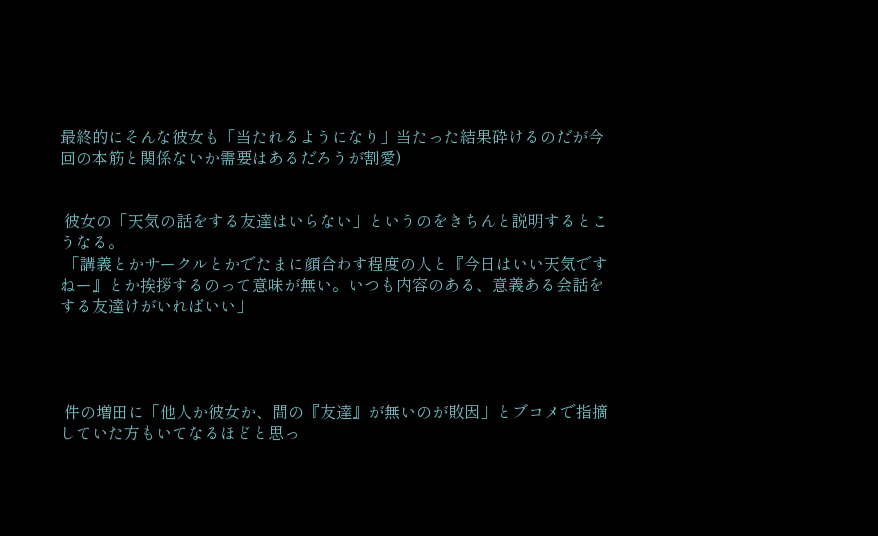最終的にそんな彼女も「当たれるようになり」当たった結果砕けるのだが今回の本筋と関係ないか需要はあるだろうが割愛)


 彼女の「天気の話をする友達はいらない」というのをきちんと説明するとこうなる。
 「講義とかサークルとかでたまに顔合わす程度の人と『今日はいい天気ですねー』とか挨拶するのって意味が無い。いつも内容のある、意義ある会話をする友達けがいればいい」




 件の増田に「他人か彼女か、間の『友達』が無いのが敗因」とブコメで指摘していた方もいてなるほどと思っ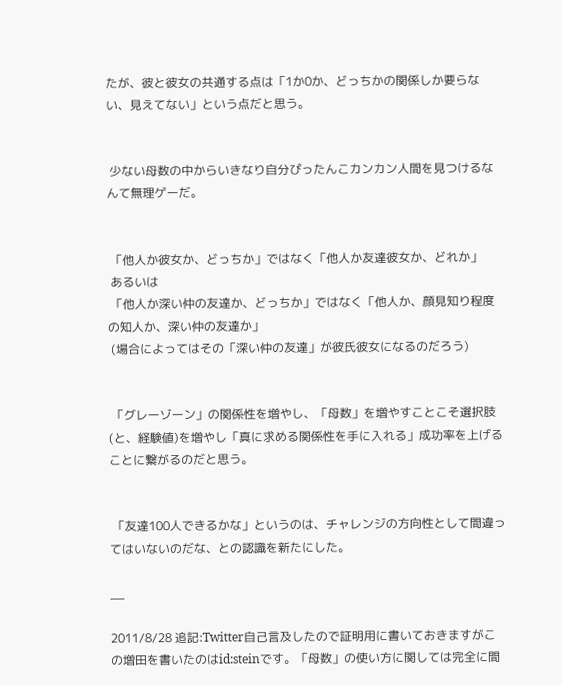たが、彼と彼女の共通する点は「1か0か、どっちかの関係しか要らない、見えてない」という点だと思う。


 少ない母数の中からいきなり自分ぴったんこカンカン人間を見つけるなんて無理ゲーだ。


 「他人か彼女か、どっちか」ではなく「他人か友達彼女か、どれか」
 あるいは
 「他人か深い仲の友達か、どっちか」ではなく「他人か、顔見知り程度の知人か、深い仲の友達か」
 (場合によってはその「深い仲の友達」が彼氏彼女になるのだろう)


 「グレーゾーン」の関係性を増やし、「母数」を増やすことこそ選択肢(と、経験値)を増やし「真に求める関係性を手に入れる」成功率を上げることに繋がるのだと思う。


 「友達100人できるかな」というのは、チャレンジの方向性として間違ってはいないのだな、との認識を新たにした。

__

2011/8/28 追記:Twitter自己言及したので証明用に書いておきますがこの増田を書いたのはid:steinです。「母数」の使い方に関しては完全に間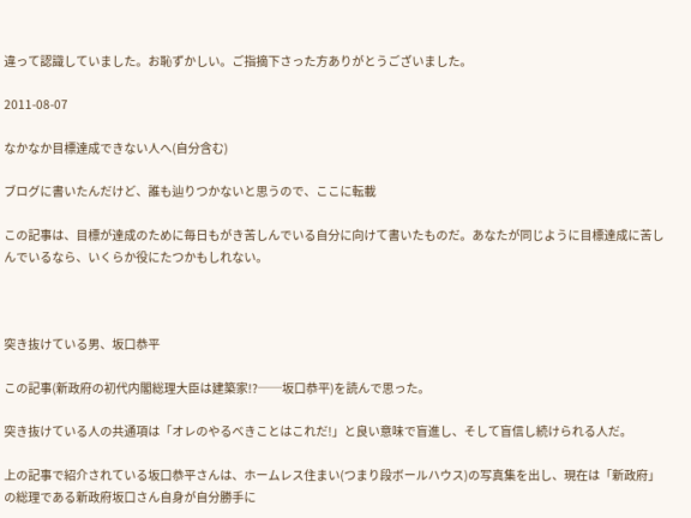違って認識していました。お恥ずかしい。ご指摘下さった方ありがとうございました。

2011-08-07

なかなか目標達成できない人へ(自分含む)

ブログに書いたんだけど、誰も辿りつかないと思うので、ここに転載

この記事は、目標が達成のために毎日もがき苦しんでいる自分に向けて書いたものだ。あなたが同じように目標達成に苦しんでいるなら、いくらか役にたつかもしれない。



突き抜けている男、坂口恭平

この記事(新政府の初代内閣総理大臣は建築家!?──坂口恭平)を読んで思った。

突き抜けている人の共通項は「オレのやるべきことはこれだ!」と良い意味で盲進し、そして盲信し続けられる人だ。

上の記事で紹介されている坂口恭平さんは、ホームレス住まい(つまり段ボールハウス)の写真集を出し、現在は「新政府」の総理である新政府坂口さん自身が自分勝手に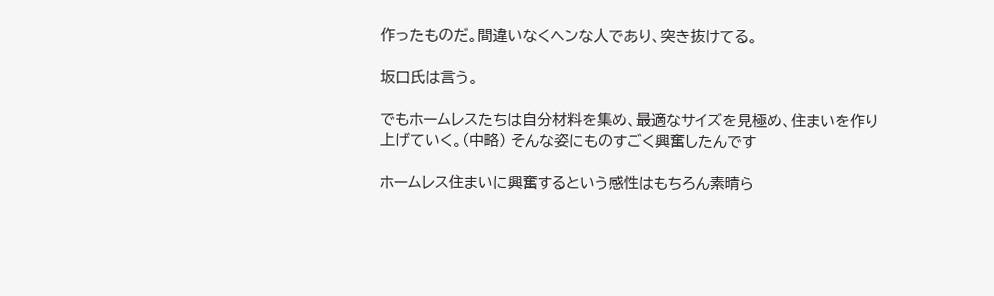作ったものだ。間違いなくヘンな人であり、突き抜けてる。

坂口氏は言う。

でもホームレスたちは自分材料を集め、最適なサイズを見極め、住まいを作り上げていく。(中略) そんな姿にものすごく興奮したんです

ホームレス住まいに興奮するという感性はもちろん素晴ら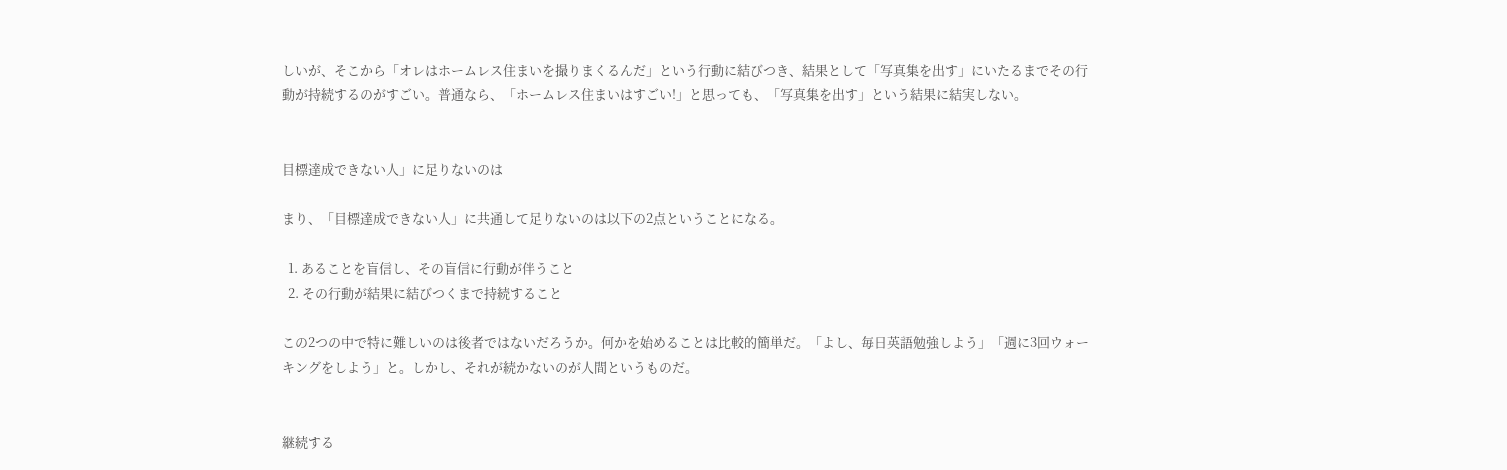しいが、そこから「オレはホームレス住まいを撮りまくるんだ」という行動に結びつき、結果として「写真集を出す」にいたるまでその行動が持続するのがすごい。普通なら、「ホームレス住まいはすごい!」と思っても、「写真集を出す」という結果に結実しない。


目標達成できない人」に足りないのは

まり、「目標達成できない人」に共通して足りないのは以下の2点ということになる。

  1. あることを盲信し、その盲信に行動が伴うこと
  2. その行動が結果に結びつくまで持続すること

この2つの中で特に難しいのは後者ではないだろうか。何かを始めることは比較的簡単だ。「よし、毎日英語勉強しよう」「週に3回ウォーキングをしよう」と。しかし、それが続かないのが人間というものだ。


継続する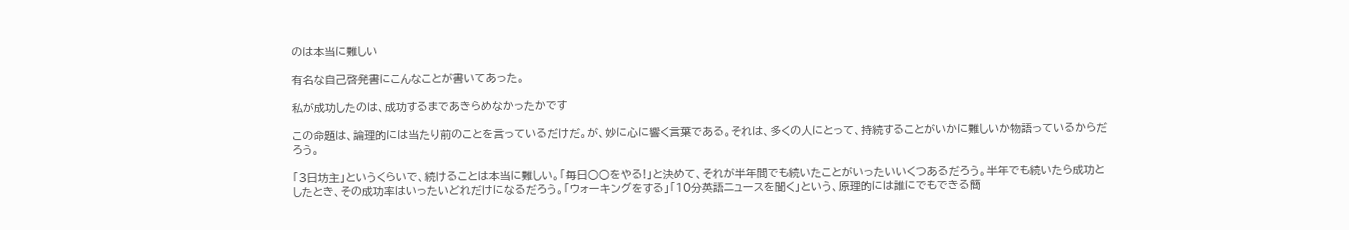のは本当に難しい

有名な自己啓発書にこんなことが書いてあった。

私が成功したのは、成功するまであきらめなかったかです

この命題は、論理的には当たり前のことを言っているだけだ。が、妙に心に響く言葉である。それは、多くの人にとって、持続することがいかに難しいか物語っているからだろう。

「3日坊主」というくらいで、続けることは本当に難しい。「毎日○○をやる!」と決めて、それが半年間でも続いたことがいったいいくつあるだろう。半年でも続いたら成功としたとき、その成功率はいったいどれだけになるだろう。「ウォーキングをする」「10分英語ニュースを聞く」という、原理的には誰にでもできる簡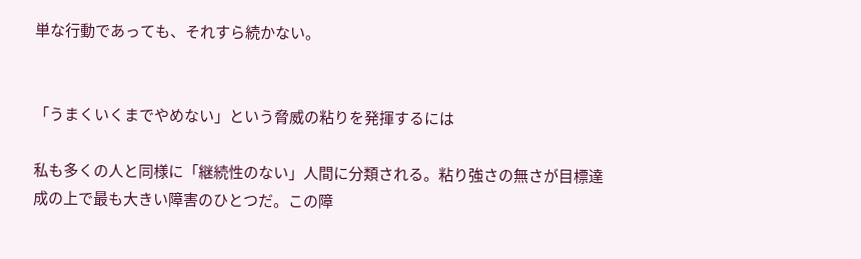単な行動であっても、それすら続かない。


「うまくいくまでやめない」という脅威の粘りを発揮するには

私も多くの人と同様に「継続性のない」人間に分類される。粘り強さの無さが目標達成の上で最も大きい障害のひとつだ。この障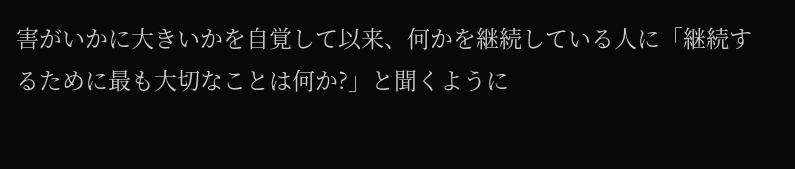害がいかに大きいかを自覚して以来、何かを継続している人に「継続するために最も大切なことは何か?」と聞くように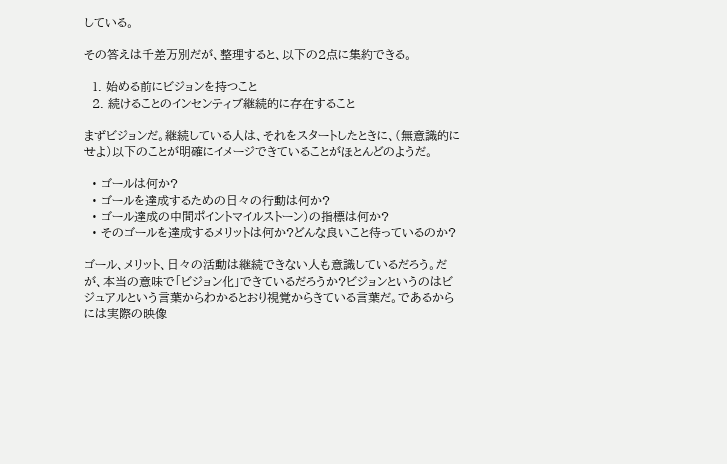している。

その答えは千差万別だが、整理すると、以下の2点に集約できる。

  1. 始める前にビジョンを持つこと
  2. 続けることのインセンティブ継続的に存在すること

まずビジョンだ。継続している人は、それをスタートしたときに、(無意識的にせよ)以下のことが明確にイメージできていることがほとんどのようだ。

  • ゴールは何か?
  • ゴールを達成するための日々の行動は何か?
  • ゴール達成の中間ポイントマイルストーン)の指標は何か?
  • そのゴールを達成するメリットは何か?どんな良いこと待っているのか?

ゴール、メリット、日々の活動は継続できない人も意識しているだろう。だが、本当の意味で「ビジョン化」できているだろうか?ビジョンというのはビジュアルという言葉からわかるとおり視覚からきている言葉だ。であるからには実際の映像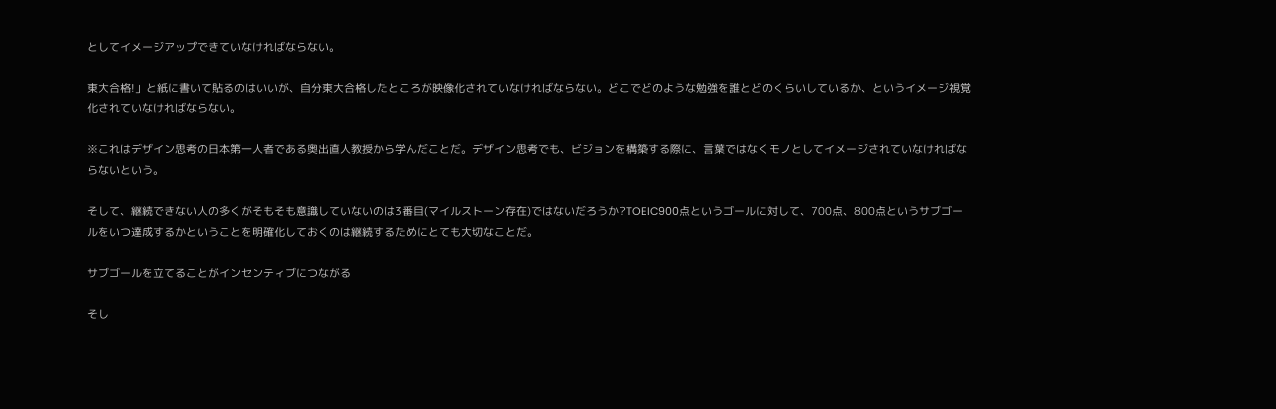としてイメージアップできていなければならない。

東大合格!」と紙に書いて貼るのはいいが、自分東大合格したところが映像化されていなければならない。どこでどのような勉強を誰とどのくらいしているか、というイメージ視覚化されていなければならない。

※これはデザイン思考の日本第一人者である奥出直人教授から学んだことだ。デザイン思考でも、ビジョンを構築する際に、言葉ではなくモノとしてイメージされていなければならないという。

そして、継続できない人の多くがそもそも意識していないのは3番目(マイルストーン存在)ではないだろうか?TOEIC900点というゴールに対して、700点、800点というサブゴールをいつ達成するかということを明確化しておくのは継続するためにとても大切なことだ。

サブゴールを立てることがインセンティブにつながる

そし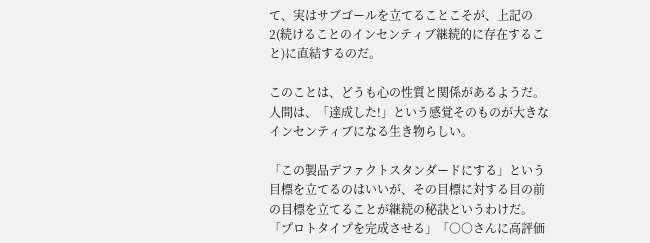て、実はサブゴールを立てることこそが、上記の2(続けることのインセンティブ継続的に存在すること)に直結するのだ。

このことは、どうも心の性質と関係があるようだ。人間は、「達成した!」という感覚そのものが大きなインセンティブになる生き物らしい。

「この製品デファクトスタンダードにする」という目標を立てるのはいいが、その目標に対する目の前の目標を立てることが継続の秘訣というわけだ。「プロトタイプを完成させる」「○○さんに高評価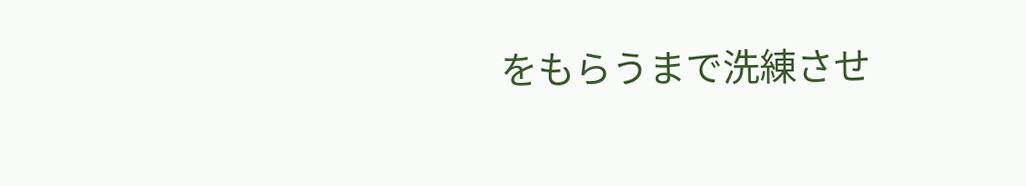をもらうまで洗練させ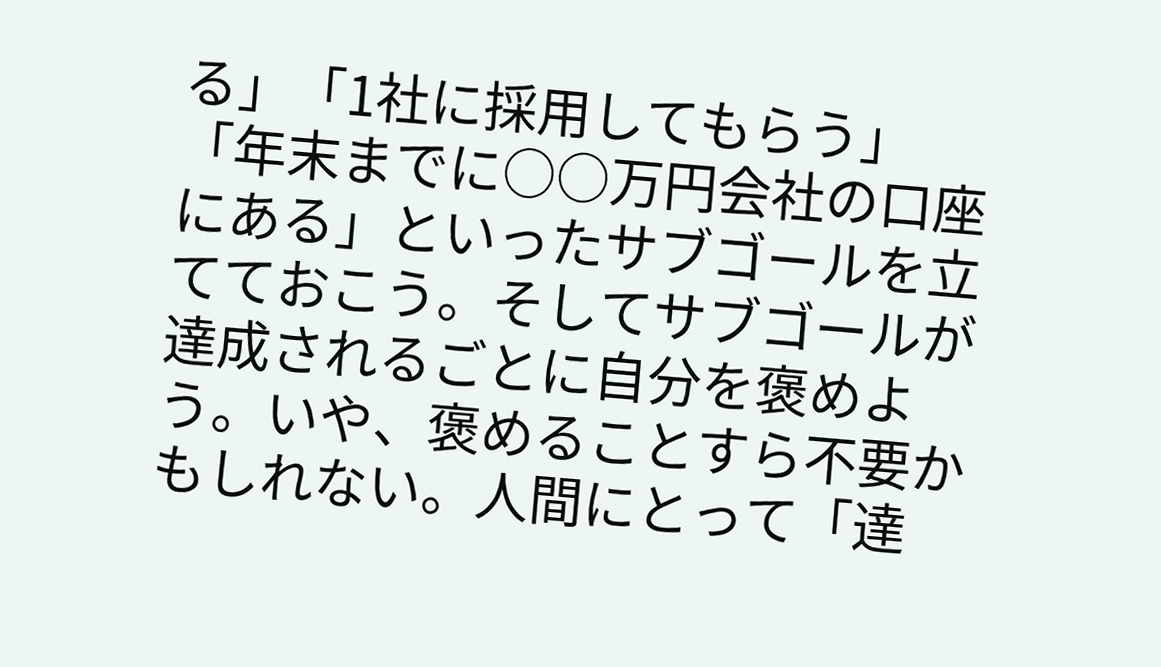る」「1社に採用してもらう」「年末までに○○万円会社の口座にある」といったサブゴールを立てておこう。そしてサブゴールが達成されるごとに自分を褒めよう。いや、褒めることすら不要かもしれない。人間にとって「達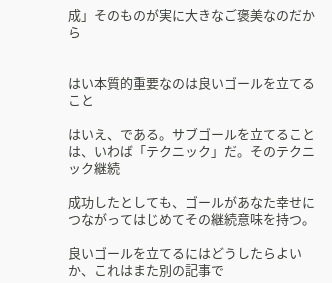成」そのものが実に大きなご褒美なのだから


はい本質的重要なのは良いゴールを立てること

はいえ、である。サブゴールを立てることは、いわば「テクニック」だ。そのテクニック継続

成功したとしても、ゴールがあなた幸せにつながってはじめてその継続意味を持つ。

良いゴールを立てるにはどうしたらよいか、これはまた別の記事で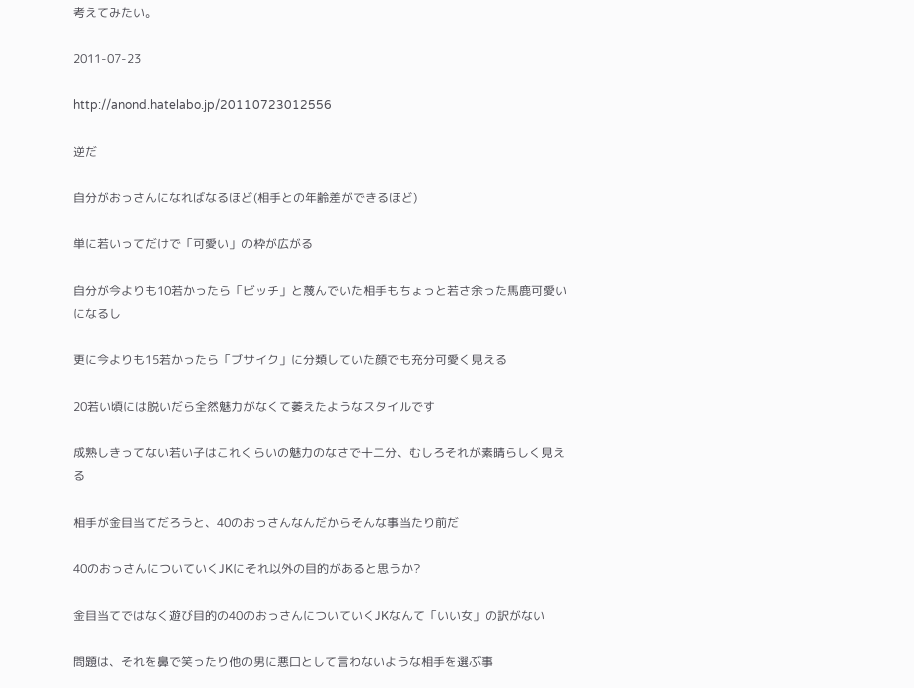考えてみたい。

2011-07-23

http://anond.hatelabo.jp/20110723012556

逆だ

自分がおっさんになればなるほど(相手との年齢差ができるほど)

単に若いってだけで「可愛い」の枠が広がる

自分が今よりも10若かったら「ビッチ」と蔑んでいた相手もちょっと若さ余った馬鹿可愛いになるし

更に今よりも15若かったら「ブサイク」に分類していた顔でも充分可愛く見える

20若い頃には脱いだら全然魅力がなくて萎えたようなスタイルです

成熟しきってない若い子はこれくらいの魅力のなさで十二分、むしろそれが素晴らしく見える

相手が金目当てだろうと、40のおっさんなんだからそんな事当たり前だ

40のおっさんについていくJKにそれ以外の目的があると思うか?

金目当てではなく遊び目的の40のおっさんについていくJKなんて「いい女」の訳がない

問題は、それを鼻で笑ったり他の男に悪口として言わないような相手を選ぶ事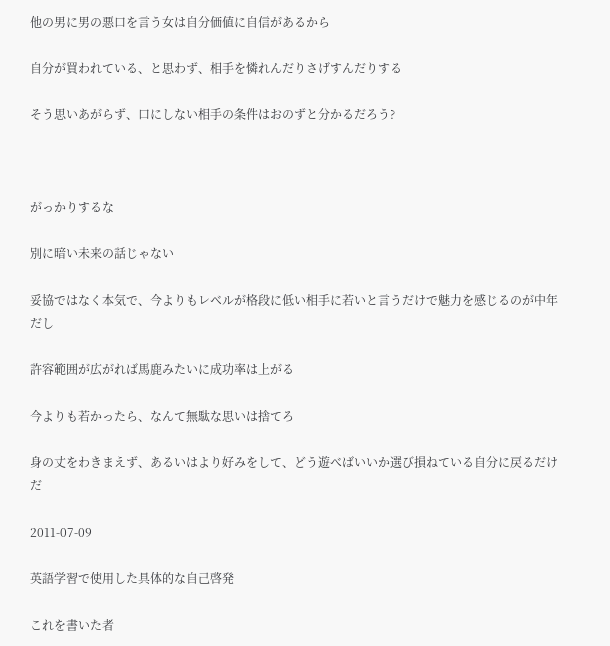他の男に男の悪口を言う女は自分価値に自信があるから

自分が買われている、と思わず、相手を憐れんだりさげすんだりする

そう思いあがらず、口にしない相手の条件はおのずと分かるだろう?



がっかりするな

別に暗い未来の話じゃない

妥協ではなく本気で、今よりもレベルが格段に低い相手に若いと言うだけで魅力を感じるのが中年だし

許容範囲が広がれば馬鹿みたいに成功率は上がる

今よりも若かったら、なんて無駄な思いは捨てろ

身の丈をわきまえず、あるいはより好みをして、どう遊べばいいか選び損ねている自分に戻るだけだ

2011-07-09

英語学習で使用した具体的な自己啓発

これを書いた者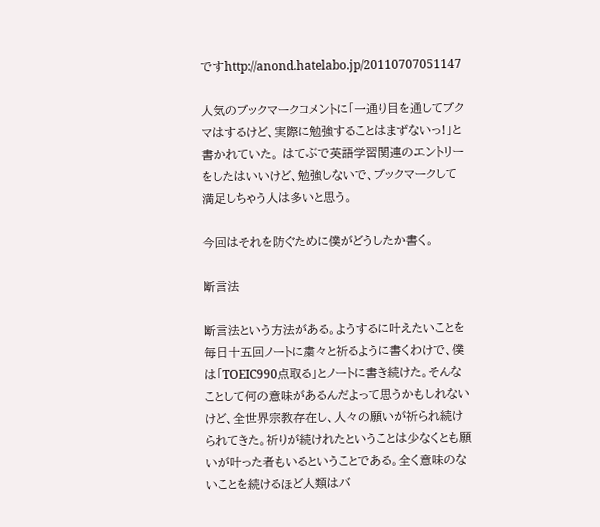ですhttp://anond.hatelabo.jp/20110707051147

人気のブックマークコメントに「一通り目を通してブクマはするけど、実際に勉強することはまずないっ!」と書かれていた。 はてぶで英語学習関連のエントリーをしたはいいけど、勉強しないで、ブックマークして満足しちゃう人は多いと思う。

今回はそれを防ぐために僕がどうしたか書く。

断言法

断言法という方法がある。ようするに叶えたいことを毎日十五回ノートに粛々と祈るように書くわけで、僕は「TOEIC990点取る」とノートに書き続けた。そんなことして何の意味があるんだよって思うかもしれないけど、全世界宗教存在し、人々の願いが祈られ続けられてきた。祈りが続けれたということは少なくとも願いが叶った者もいるということである。全く意味のないことを続けるほど人類はバ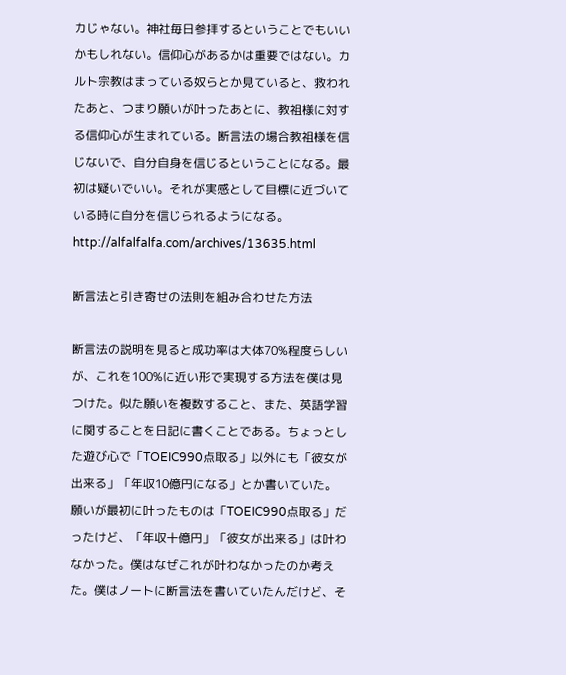カじゃない。神社毎日参拝するということでもいいかもしれない。信仰心があるかは重要ではない。カルト宗教はまっている奴らとか見ていると、救われたあと、つまり願いが叶ったあとに、教祖様に対する信仰心が生まれている。断言法の場合教祖様を信じないで、自分自身を信じるということになる。最初は疑いでいい。それが実感として目標に近づいている時に自分を信じられるようになる。http://alfalfalfa.com/archives/13635.html

断言法と引き寄せの法則を組み合わせた方法

断言法の説明を見ると成功率は大体70%程度らしいが、これを100%に近い形で実現する方法を僕は見つけた。似た願いを複数すること、また、英語学習に関することを日記に書くことである。ちょっとした遊び心で「TOEIC990点取る」以外にも「彼女が出来る」「年収10億円になる」とか書いていた。願いが最初に叶ったものは「TOEIC990点取る」だったけど、「年収十億円」「彼女が出来る」は叶わなかった。僕はなぜこれが叶わなかったのか考えた。僕はノートに断言法を書いていたんだけど、そ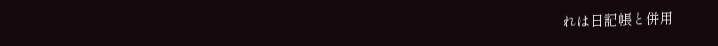れは日記帳と併用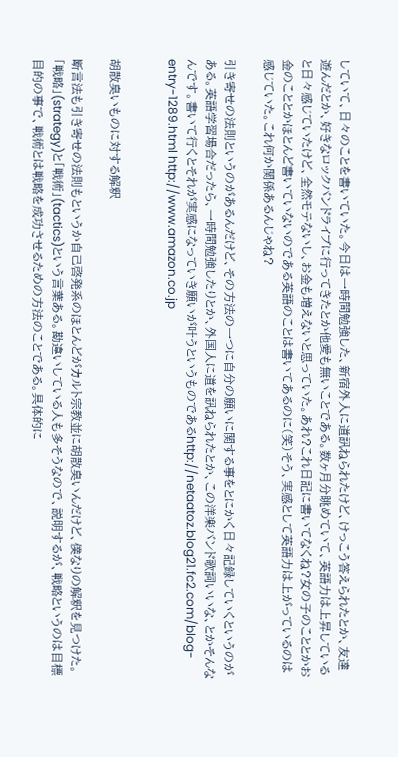していて、日々のことを書いていた。今日は一時間勉強した、新宿外人に道訊ねられたけど、けっこう答えられたとか、友達遊んだとか、好きなロックバンドライブに行ってきたとか他愛も無いことである。数ヶ月分眺めていて、英語力は上昇していると日々感じていたけど、全然モテないし、お金も増えないと思っていた。あれ?これ日記に書いてなくね?女の子のこととかお金のこととかほとんど書いていないのである英語のことは書いてあるのに(笑)そう、実感として英語力は上がっているのは感じていた。これ何か関係あるんじゃね?

引き寄せの法則というのがあるんだけど、その方法の一つに自分の願いに関する事をとにかく日々記録していくというのがある。英語学習場合だったら、一時間勉強したりとか、外国人に道を訊ねられたとか、この洋楽バンド歌詞いいな、とかそんなんです。書いて行くとそれが実感になっていき願いが叶うというものであるhttp://netaatoz.blog21.fc2.com/blog-entry-1289.html http://www.amazon.co.jp


胡散臭いものに対する解釈

断言法も引き寄せの法則もというか自己啓発系のほとんどがカルト宗教並に胡散臭いんだけど、僕なりの解釈を見つけた。「戦略」(strategy)と「戦術」(tactics)という言葉ある。勘違いしている人も多そうなので、説明するが、戦略というのは目標目的の事で、戦術とは戦略を成功させるための方法のことである。具体的に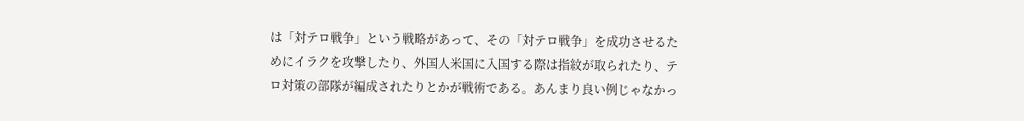は「対テロ戦争」という戦略があって、その「対テロ戦争」を成功させるためにイラクを攻撃したり、外国人米国に入国する際は指紋が取られたり、テロ対策の部隊が編成されたりとかが戦術である。あんまり良い例じゃなかっ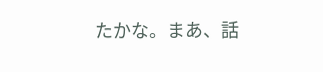たかな。まあ、話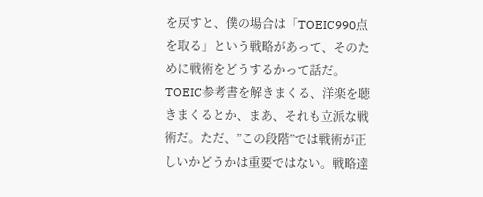を戻すと、僕の場合は「TOEIC990点を取る」という戦略があって、そのために戦術をどうするかって話だ。TOEIC参考書を解きまくる、洋楽を聴きまくるとか、まあ、それも立派な戦術だ。ただ、”この段階”では戦術が正しいかどうかは重要ではない。戦略達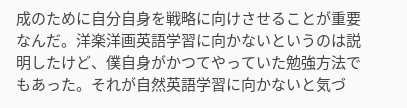成のために自分自身を戦略に向けさせることが重要なんだ。洋楽洋画英語学習に向かないというのは説明したけど、僕自身がかつてやっていた勉強方法でもあった。それが自然英語学習に向かないと気づ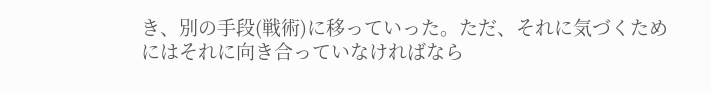き、別の手段(戦術)に移っていった。ただ、それに気づくためにはそれに向き合っていなければなら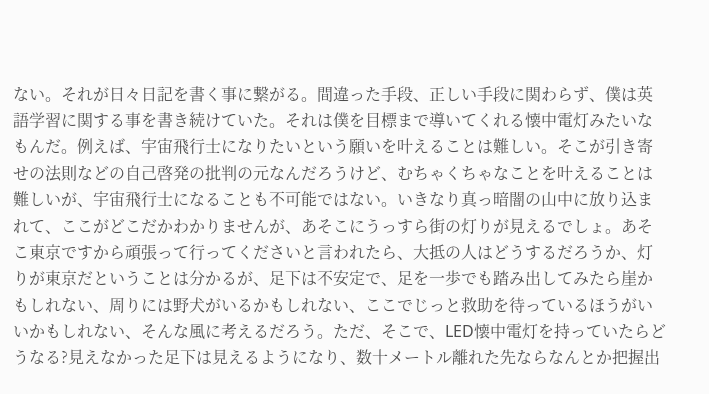ない。それが日々日記を書く事に繋がる。間違った手段、正しい手段に関わらず、僕は英語学習に関する事を書き続けていた。それは僕を目標まで導いてくれる懐中電灯みたいなもんだ。例えば、宇宙飛行士になりたいという願いを叶えることは難しい。そこが引き寄せの法則などの自己啓発の批判の元なんだろうけど、むちゃくちゃなことを叶えることは難しいが、宇宙飛行士になることも不可能ではない。いきなり真っ暗闇の山中に放り込まれて、ここがどこだかわかりませんが、あそこにうっすら街の灯りが見えるでしょ。あそこ東京ですから頑張って行ってくださいと言われたら、大抵の人はどうするだろうか、灯りが東京だということは分かるが、足下は不安定で、足を一歩でも踏み出してみたら崖かもしれない、周りには野犬がいるかもしれない、ここでじっと救助を待っているほうがいいかもしれない、そんな風に考えるだろう。ただ、そこで、LED懐中電灯を持っていたらどうなる?見えなかった足下は見えるようになり、数十メートル離れた先ならなんとか把握出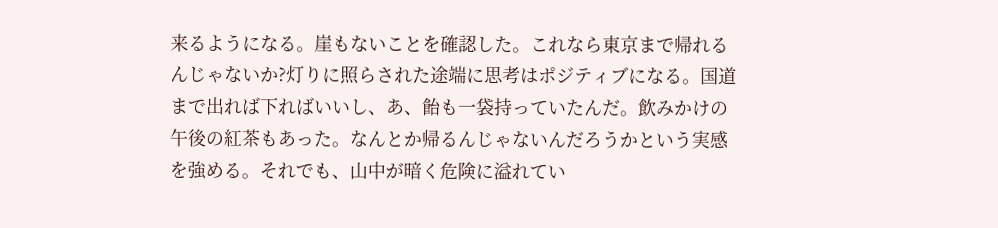来るようになる。崖もないことを確認した。これなら東京まで帰れるんじゃないか?灯りに照らされた途端に思考はポジティブになる。国道まで出れば下ればいいし、あ、飴も一袋持っていたんだ。飲みかけの午後の紅茶もあった。なんとか帰るんじゃないんだろうかという実感を強める。それでも、山中が暗く危険に溢れてい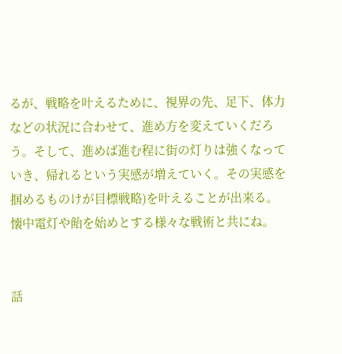るが、戦略を叶えるために、視界の先、足下、体力などの状況に合わせて、進め方を変えていくだろう。そして、進めば進む程に街の灯りは強くなっていき、帰れるという実感が増えていく。その実感を掴めるものけが目標戦略)を叶えることが出来る。懐中電灯や飴を始めとする様々な戦術と共にね。


話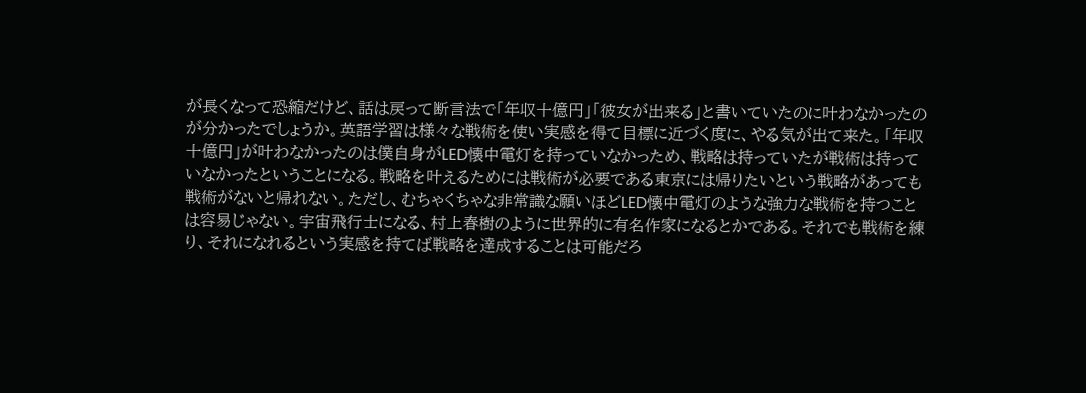が長くなって恐縮だけど、話は戻って断言法で「年収十億円」「彼女が出来る」と書いていたのに叶わなかったのが分かったでしょうか。英語学習は様々な戦術を使い実感を得て目標に近づく度に、やる気が出て来た。「年収十億円」が叶わなかったのは僕自身がLED懐中電灯を持っていなかっため、戦略は持っていたが戦術は持っていなかったということになる。戦略を叶えるためには戦術が必要である東京には帰りたいという戦略があっても戦術がないと帰れない。ただし、むちゃくちゃな非常識な願いほどLED懐中電灯のような強力な戦術を持つことは容易じゃない。宇宙飛行士になる、村上春樹のように世界的に有名作家になるとかである。それでも戦術を練り、それになれるという実感を持てば戦略を達成することは可能だろ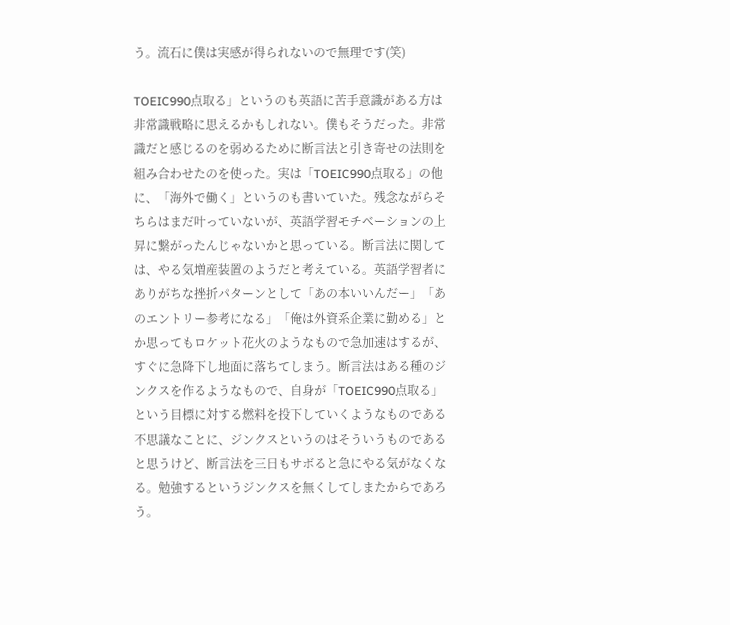う。流石に僕は実感が得られないので無理です(笑)

TOEIC990点取る」というのも英語に苦手意識がある方は非常識戦略に思えるかもしれない。僕もそうだった。非常識だと感じるのを弱めるために断言法と引き寄せの法則を組み合わせたのを使った。実は「TOEIC990点取る」の他に、「海外で働く」というのも書いていた。残念ながらそちらはまだ叶っていないが、英語学習モチベーションの上昇に繋がったんじゃないかと思っている。断言法に関しては、やる気増産装置のようだと考えている。英語学習者にありがちな挫折パターンとして「あの本いいんだー」「あのエントリー参考になる」「俺は外資系企業に勤める」とか思ってもロケット花火のようなもので急加速はするが、すぐに急降下し地面に落ちてしまう。断言法はある種のジンクスを作るようなもので、自身が「TOEIC990点取る」という目標に対する燃料を投下していくようなものである不思議なことに、ジンクスというのはそういうものであると思うけど、断言法を三日もサボると急にやる気がなくなる。勉強するというジンクスを無くしてしまたからであろう。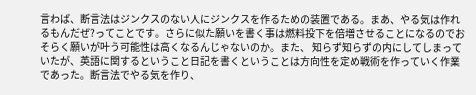言わば、断言法はジンクスのない人にジンクスを作るための装置である。まあ、やる気は作れるもんだぜ?ってことです。さらに似た願いを書く事は燃料投下を倍増させることになるのでおそらく願いが叶う可能性は高くなるんじゃないのか。また、 知らず知らずの内にしてしまっていたが、英語に関するということ日記を書くということは方向性を定め戦術を作っていく作業であった。断言法でやる気を作り、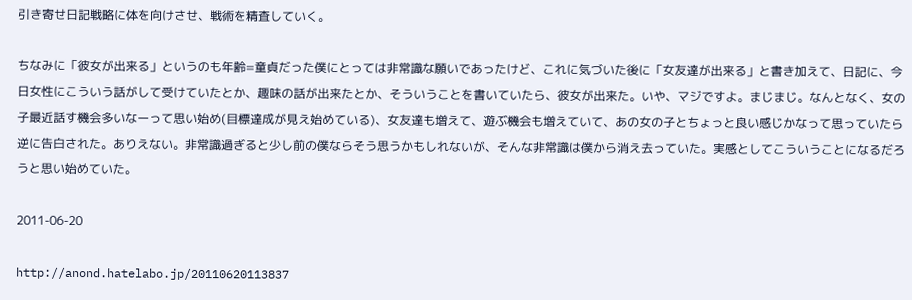引き寄せ日記戦略に体を向けさせ、戦術を精査していく。

ちなみに「彼女が出来る」というのも年齢=童貞だった僕にとっては非常識な願いであったけど、これに気づいた後に「女友達が出来る」と書き加えて、日記に、今日女性にこういう話がして受けていたとか、趣味の話が出来たとか、そういうことを書いていたら、彼女が出来た。いや、マジですよ。まじまじ。なんとなく、女の子最近話す機会多いなーって思い始め(目標達成が見え始めている)、女友達も増えて、遊ぶ機会も増えていて、あの女の子とちょっと良い感じかなって思っていたら逆に告白された。ありえない。非常識過ぎると少し前の僕ならそう思うかもしれないが、そんな非常識は僕から消え去っていた。実感としてこういうことになるだろうと思い始めていた。

2011-06-20

http://anond.hatelabo.jp/20110620113837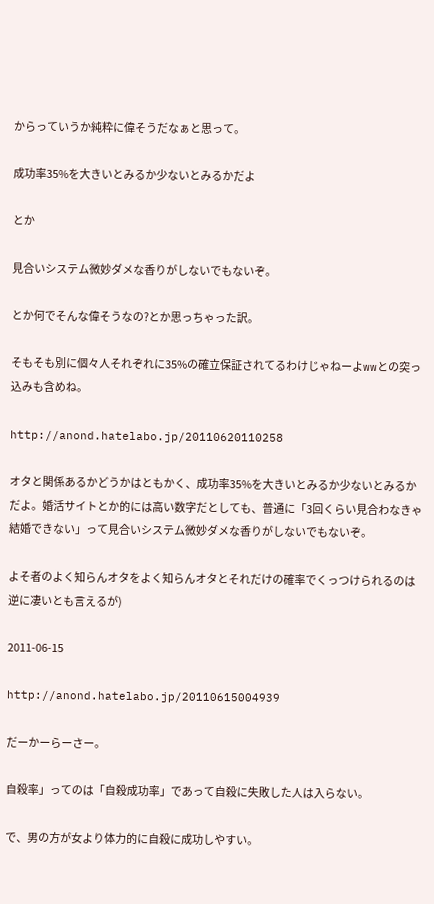からっていうか純粋に偉そうだなぁと思って。

成功率35%を大きいとみるか少ないとみるかだよ

とか

見合いシステム微妙ダメな香りがしないでもないぞ。

とか何でそんな偉そうなの?とか思っちゃった訳。

そもそも別に個々人それぞれに35%の確立保証されてるわけじゃねーよwwとの突っ込みも含めね。

http://anond.hatelabo.jp/20110620110258

オタと関係あるかどうかはともかく、成功率35%を大きいとみるか少ないとみるかだよ。婚活サイトとか的には高い数字だとしても、普通に「3回くらい見合わなきゃ結婚できない」って見合いシステム微妙ダメな香りがしないでもないぞ。

よそ者のよく知らんオタをよく知らんオタとそれだけの確率でくっつけられるのは逆に凄いとも言えるが)

2011-06-15

http://anond.hatelabo.jp/20110615004939

だーかーらーさー。

自殺率」ってのは「自殺成功率」であって自殺に失敗した人は入らない。

で、男の方が女より体力的に自殺に成功しやすい。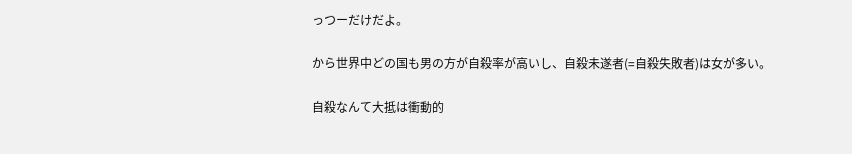っつーだけだよ。

から世界中どの国も男の方が自殺率が高いし、自殺未遂者(=自殺失敗者)は女が多い。

自殺なんて大抵は衝動的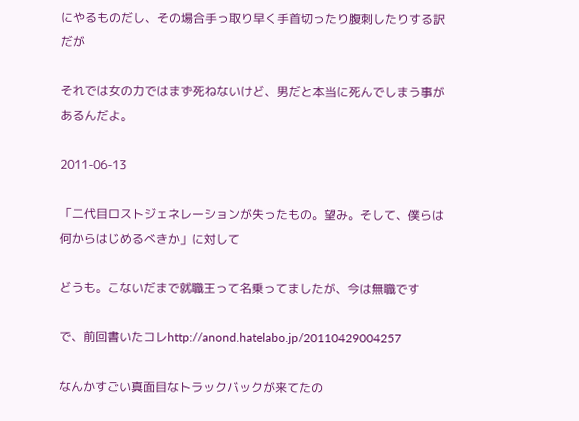にやるものだし、その場合手っ取り早く手首切ったり腹刺したりする訳だが

それでは女の力ではまず死ねないけど、男だと本当に死んでしまう事があるんだよ。

2011-06-13

「二代目ロストジェネレーションが失ったもの。望み。そして、僕らは何からはじめるべきか」に対して

どうも。こないだまで就職王って名乗ってましたが、今は無職です

で、前回書いたコレhttp://anond.hatelabo.jp/20110429004257

なんかすごい真面目なトラックバックが来てたの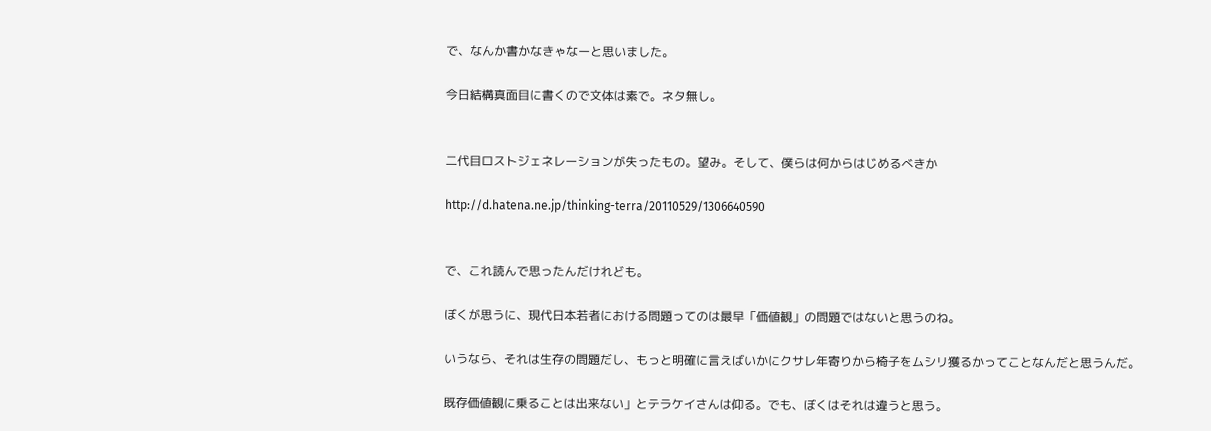で、なんか書かなきゃなーと思いました。

今日結構真面目に書くので文体は素で。ネタ無し。


二代目ロストジェネレーションが失ったもの。望み。そして、僕らは何からはじめるべきか

http://d.hatena.ne.jp/thinking-terra/20110529/1306640590


で、これ読んで思ったんだけれども。

ぼくが思うに、現代日本若者における問題ってのは最早「価値観」の問題ではないと思うのね。

いうなら、それは生存の問題だし、もっと明確に言えばいかにクサレ年寄りから椅子をムシリ獲るかってことなんだと思うんだ。

既存価値観に乗ることは出来ない」とテラケイさんは仰る。でも、ぼくはそれは違うと思う。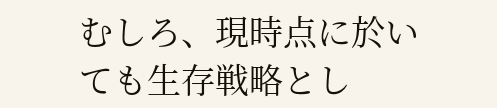むしろ、現時点に於いても生存戦略とし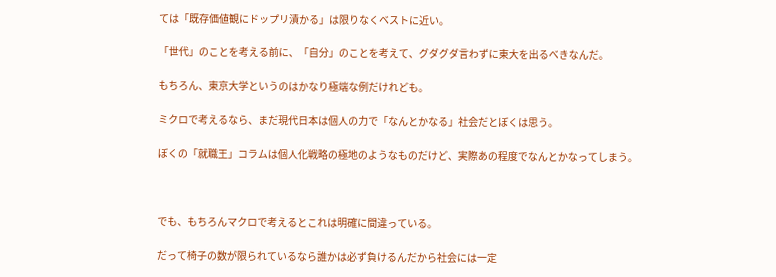ては「既存価値観にドップリ漬かる」は限りなくベストに近い。

「世代」のことを考える前に、「自分」のことを考えて、グダグダ言わずに東大を出るべきなんだ。

もちろん、東京大学というのはかなり極端な例だけれども。

ミクロで考えるなら、まだ現代日本は個人の力で「なんとかなる」社会だとぼくは思う。

ぼくの「就職王」コラムは個人化戦略の極地のようなものだけど、実際あの程度でなんとかなってしまう。



でも、もちろんマクロで考えるとこれは明確に間違っている。

だって椅子の数が限られているなら誰かは必ず負けるんだから社会には一定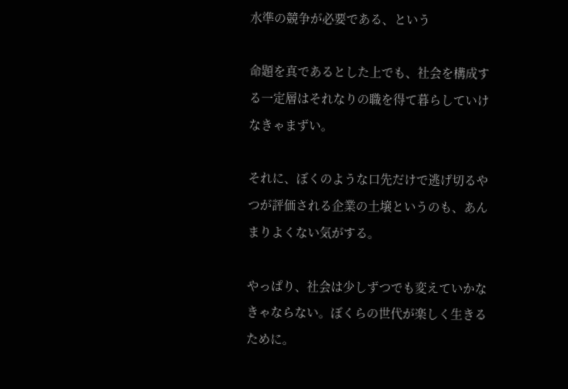水準の競争が必要である、という

命題を真であるとした上でも、社会を構成する一定層はそれなりの職を得て暮らしていけなきゃまずい。

それに、ぼくのような口先だけで逃げ切るやつが評価される企業の土壌というのも、あんまりよくない気がする。

やっぱり、社会は少しずつでも変えていかなきゃならない。ぼくらの世代が楽しく生きるために。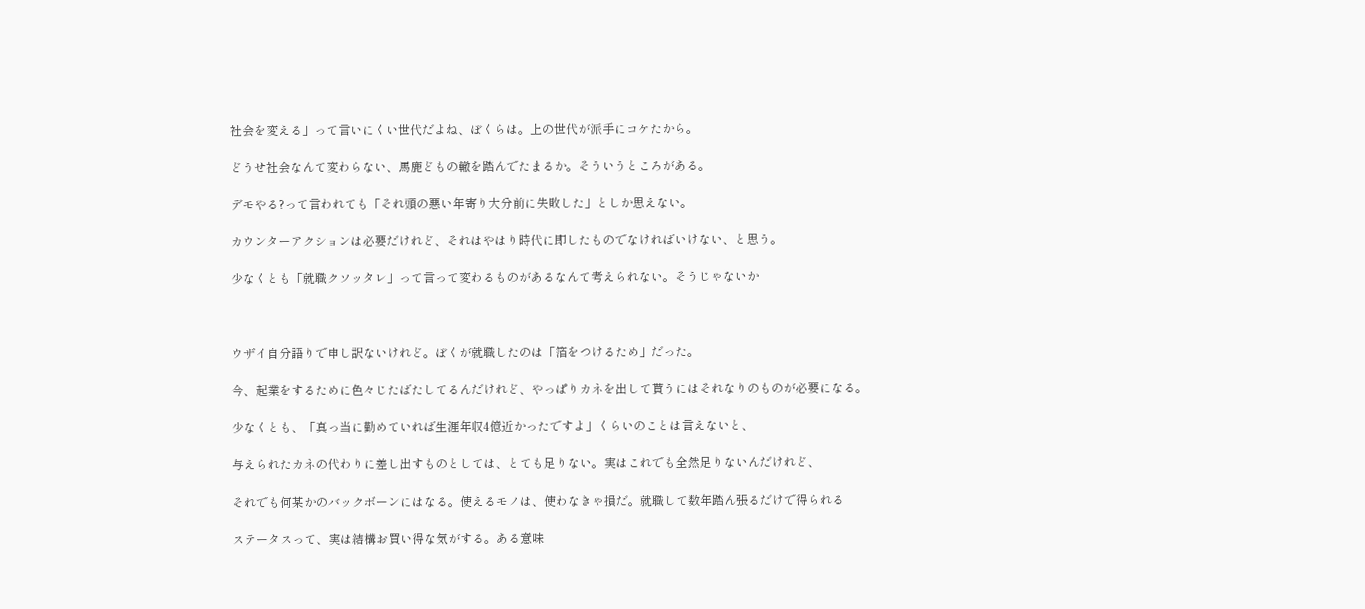社会を変える」って言いにくい世代だよね、ぼくらは。上の世代が派手にコケたから。

どうせ社会なんて変わらない、馬鹿どもの轍を踏んでたまるか。そういうところがある。

デモやる?って言われても「それ頭の悪い年寄り大分前に失敗した」としか思えない。

カウンターアクションは必要だけれど、それはやはり時代に即したものでなければいけない、と思う。

少なくとも「就職クソッタレ」って言って変わるものがあるなんて考えられない。そうじゃないか



ウザイ自分語りで申し訳ないけれど。ぼくが就職したのは「箔をつけるため」だった。

今、起業をするために色々じたばたしてるんだけれど、やっぱりカネを出して貰うにはそれなりのものが必要になる。

少なくとも、「真っ当に勤めていれば生涯年収4億近かったですよ」くらいのことは言えないと、

与えられたカネの代わりに差し出すものとしては、とても足りない。実はこれでも全然足りないんだけれど、

それでも何某かのバックボーンにはなる。使えるモノは、使わなきゃ損だ。就職して数年踏ん張るだけで得られる

ステータスって、実は結構お買い得な気がする。ある意味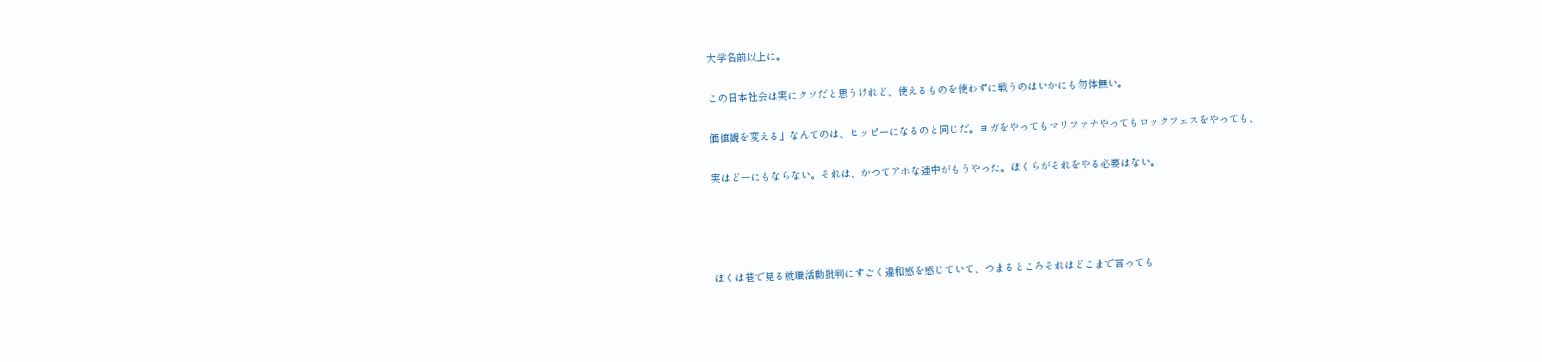大学名前以上に。

この日本社会は実にクソだと思うけれど、使えるものを使わずに戦うのはいかにも勿体無い。

価値観を変える」なんてのは、ヒッピーになるのと同じだ。ヨガをやってもマリファナやってもロックフェスをやっても、

実はどーにもならない。それは、かつてアホな連中がもうやった。ぼくらがそれをやる必要はない。




ぼくは巷で見る就職活動批判にすごく違和感を感じていて、つまるところそれはどこまで言っても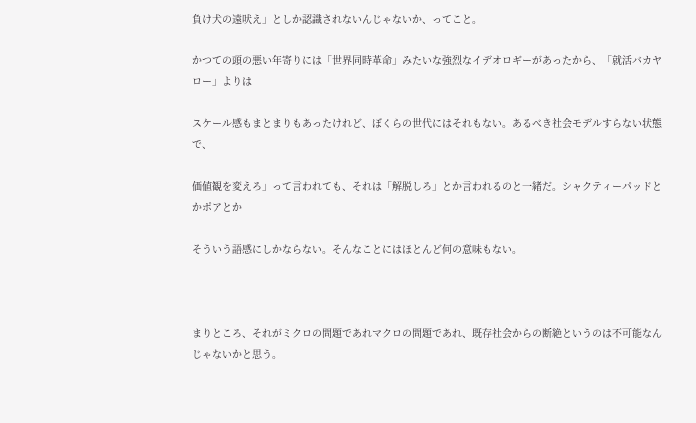負け犬の遠吠え」としか認識されないんじゃないか、ってこと。

かつての頭の悪い年寄りには「世界同時革命」みたいな強烈なイデオロギーがあったから、「就活バカヤロー」よりは

スケール感もまとまりもあったけれど、ぼくらの世代にはそれもない。あるべき社会モデルすらない状態で、

価値観を変えろ」って言われても、それは「解脱しろ」とか言われるのと一緒だ。シャクティーパッドとかポアとか

そういう語感にしかならない。そんなことにはほとんど何の意味もない。



まりところ、それがミクロの問題であれマクロの問題であれ、既存社会からの断絶というのは不可能なんじゃないかと思う。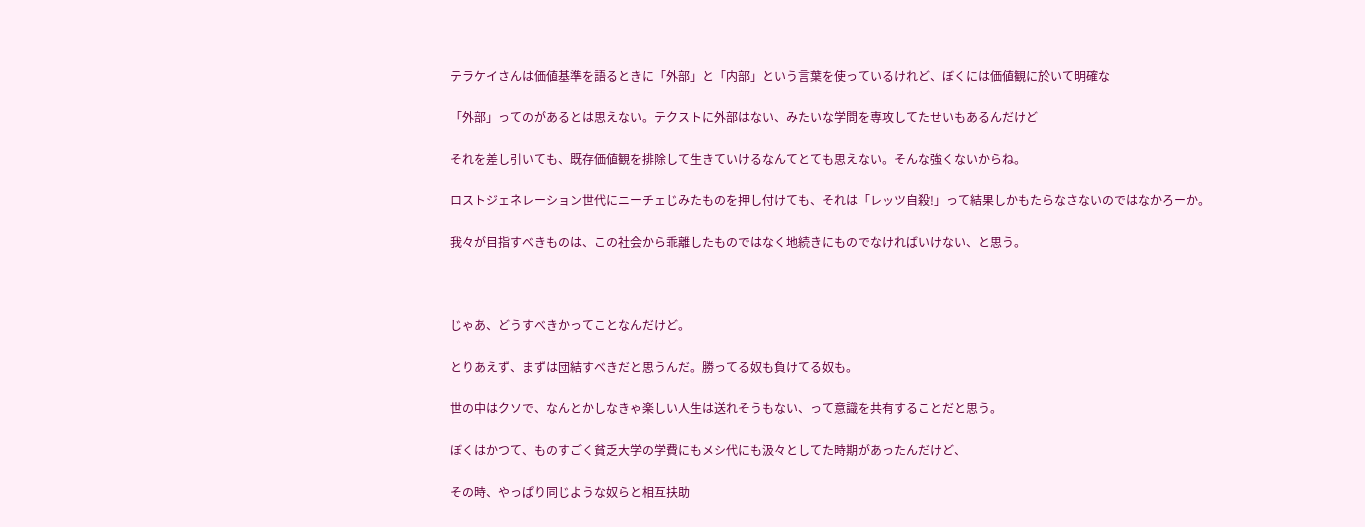テラケイさんは価値基準を語るときに「外部」と「内部」という言葉を使っているけれど、ぼくには価値観に於いて明確な

「外部」ってのがあるとは思えない。テクストに外部はない、みたいな学問を専攻してたせいもあるんだけど

それを差し引いても、既存価値観を排除して生きていけるなんてとても思えない。そんな強くないからね。

ロストジェネレーション世代にニーチェじみたものを押し付けても、それは「レッツ自殺!」って結果しかもたらなさないのではなかろーか。

我々が目指すべきものは、この社会から乖離したものではなく地続きにものでなければいけない、と思う。



じゃあ、どうすべきかってことなんだけど。

とりあえず、まずは団結すべきだと思うんだ。勝ってる奴も負けてる奴も。

世の中はクソで、なんとかしなきゃ楽しい人生は送れそうもない、って意識を共有することだと思う。

ぼくはかつて、ものすごく貧乏大学の学費にもメシ代にも汲々としてた時期があったんだけど、

その時、やっぱり同じような奴らと相互扶助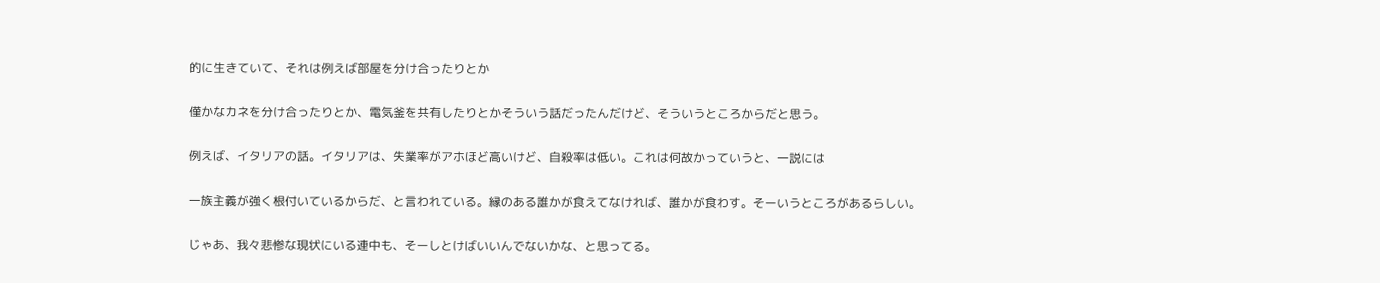的に生きていて、それは例えば部屋を分け合ったりとか

僅かなカネを分け合ったりとか、電気釜を共有したりとかそういう話だったんだけど、そういうところからだと思う。

例えば、イタリアの話。イタリアは、失業率がアホほど高いけど、自殺率は低い。これは何故かっていうと、一説には

一族主義が強く根付いているからだ、と言われている。縁のある誰かが食えてなければ、誰かが食わす。そーいうところがあるらしい。

じゃあ、我々悲惨な現状にいる連中も、そーしとけばいいんでないかな、と思ってる。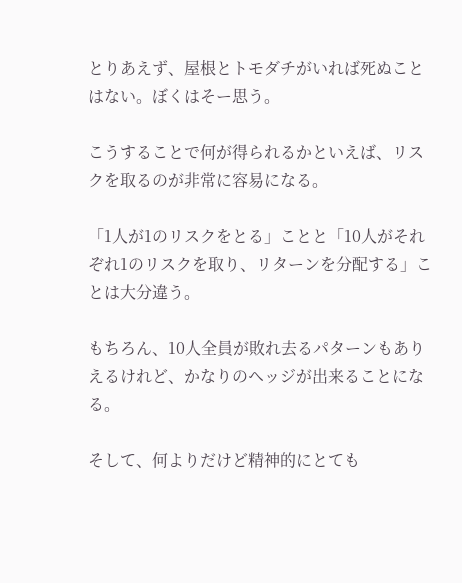とりあえず、屋根とトモダチがいれば死ぬことはない。ぼくはそー思う。

こうすることで何が得られるかといえば、リスクを取るのが非常に容易になる。

「1人が1のリスクをとる」ことと「10人がそれぞれ1のリスクを取り、リターンを分配する」ことは大分違う。

もちろん、10人全員が敗れ去るパターンもありえるけれど、かなりのヘッジが出来ることになる。

そして、何よりだけど精神的にとても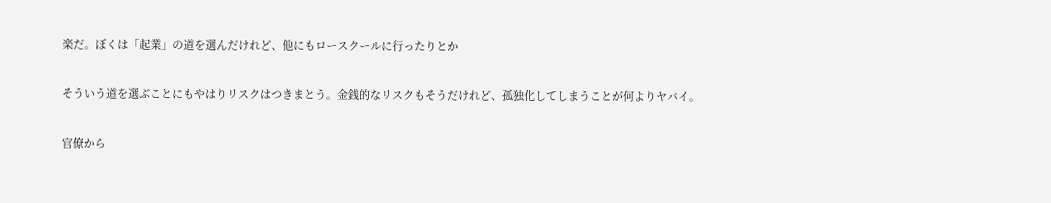楽だ。ぼくは「起業」の道を選んだけれど、他にもロースクールに行ったりとか

そういう道を選ぶことにもやはりリスクはつきまとう。金銭的なリスクもそうだけれど、孤独化してしまうことが何よりヤバイ。

官僚から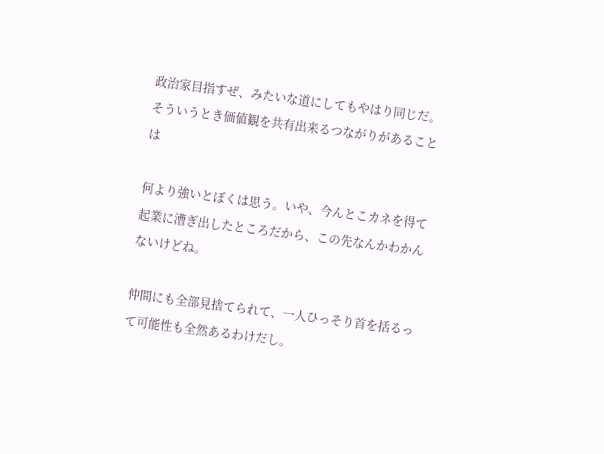政治家目指すぜ、みたいな道にしてもやはり同じだ。そういうとき価値観を共有出来るつながりがあることは

何より強いとぼくは思う。いや、今んとこカネを得て起業に漕ぎ出したところだから、この先なんかわかんないけどね。

仲間にも全部見捨てられて、一人ひっそり首を括るって可能性も全然あるわけだし。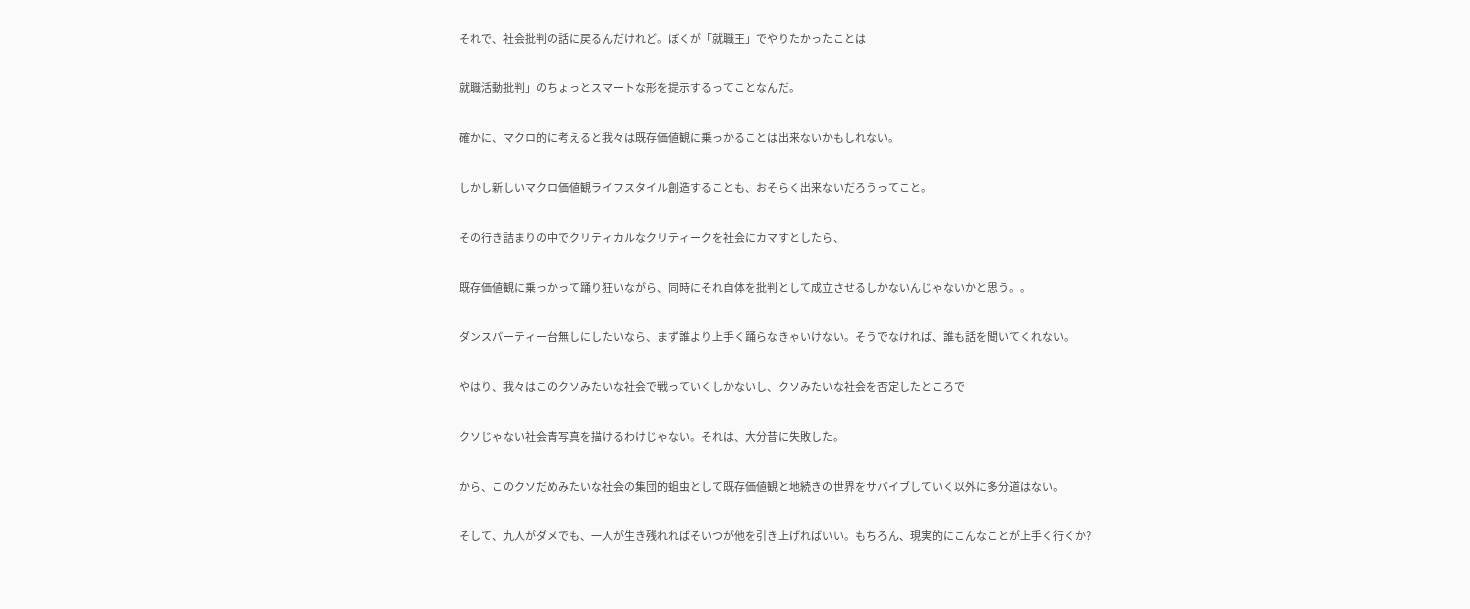それで、社会批判の話に戻るんだけれど。ぼくが「就職王」でやりたかったことは

就職活動批判」のちょっとスマートな形を提示するってことなんだ。

確かに、マクロ的に考えると我々は既存価値観に乗っかることは出来ないかもしれない。

しかし新しいマクロ価値観ライフスタイル創造することも、おそらく出来ないだろうってこと。

その行き詰まりの中でクリティカルなクリティークを社会にカマすとしたら、

既存価値観に乗っかって踊り狂いながら、同時にそれ自体を批判として成立させるしかないんじゃないかと思う。。

ダンスパーティー台無しにしたいなら、まず誰より上手く踊らなきゃいけない。そうでなければ、誰も話を聞いてくれない。

やはり、我々はこのクソみたいな社会で戦っていくしかないし、クソみたいな社会を否定したところで

クソじゃない社会青写真を描けるわけじゃない。それは、大分昔に失敗した。

から、このクソだめみたいな社会の集団的蛆虫として既存価値観と地続きの世界をサバイブしていく以外に多分道はない。

そして、九人がダメでも、一人が生き残れればそいつが他を引き上げればいい。もちろん、現実的にこんなことが上手く行くか?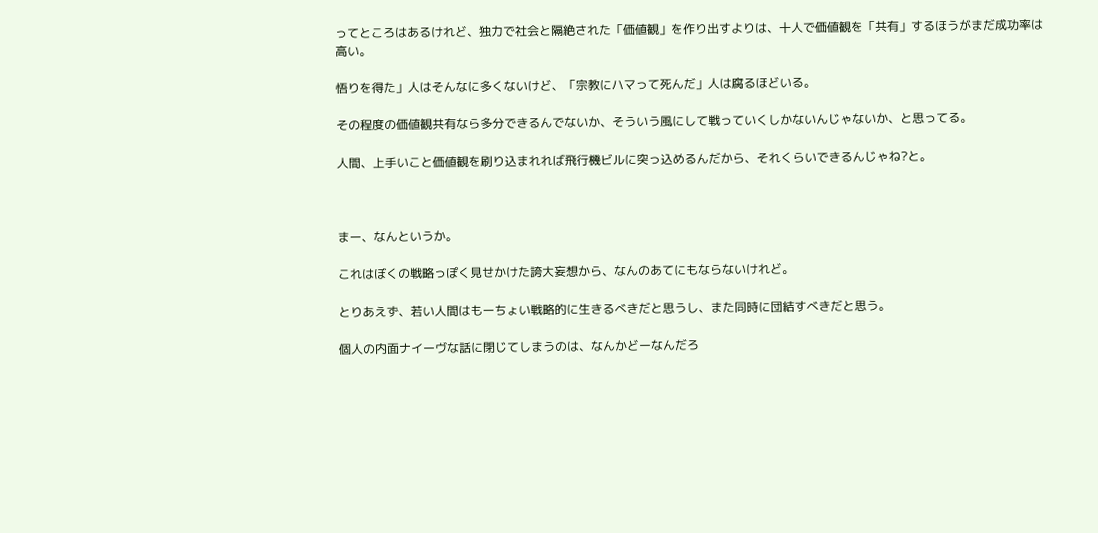ってところはあるけれど、独力で社会と隔絶された「価値観」を作り出すよりは、十人で価値観を「共有」するほうがまだ成功率は高い。

悟りを得た」人はそんなに多くないけど、「宗教にハマって死んだ」人は腐るほどいる。

その程度の価値観共有なら多分できるんでないか、そういう風にして戦っていくしかないんじゃないか、と思ってる。

人間、上手いこと価値観を刷り込まれれば飛行機ビルに突っ込めるんだから、それくらいできるんじゃね?と。



まー、なんというか。

これはぼくの戦略っぽく見せかけた誇大妄想から、なんのあてにもならないけれど。

とりあえず、若い人間はもーちょい戦略的に生きるべきだと思うし、また同時に団結すべきだと思う。

個人の内面ナイーヴな話に閉じてしまうのは、なんかどーなんだろ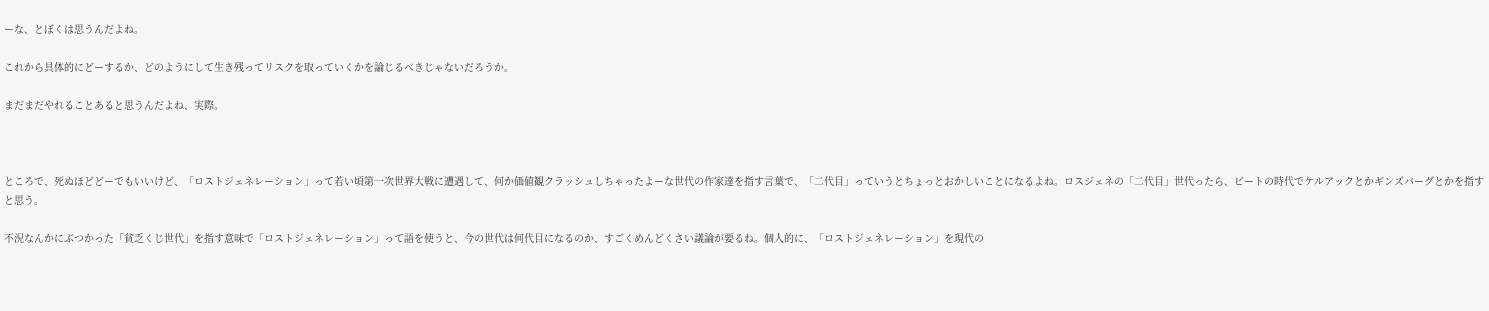ーな、とぼくは思うんだよね。

これから具体的にどーするか、どのようにして生き残ってリスクを取っていくかを論じるべきじゃないだろうか。

まだまだやれることあると思うんだよね、実際。



ところで、死ぬほどどーでもいいけど、「ロストジェネレーション」って若い頃第一次世界大戦に遭遇して、何か価値観クラッシュしちゃったよーな世代の作家達を指す言葉で、「二代目」っていうとちょっとおかしいことになるよね。ロスジェネの「二代目」世代ったら、ビートの時代でケルアックとかギンズバーグとかを指すと思う。

不況なんかにぶつかった「貧乏くじ世代」を指す意味で「ロストジェネレーション」って語を使うと、今の世代は何代目になるのか、すごくめんどくさい議論が要るね。個人的に、「ロストジェネレーション」を現代の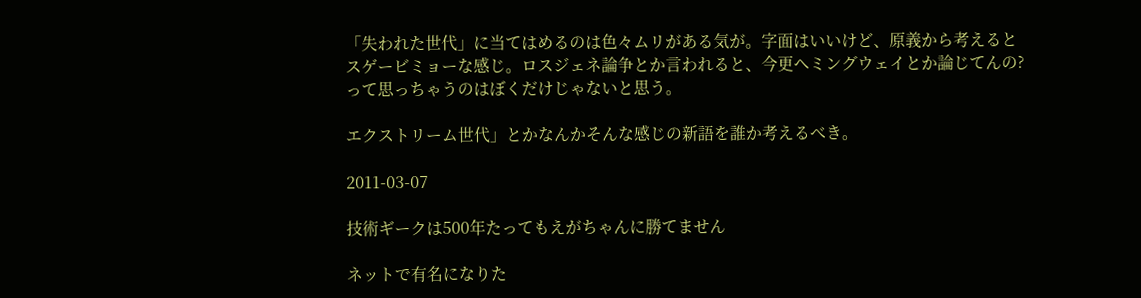「失われた世代」に当てはめるのは色々ムリがある気が。字面はいいけど、原義から考えるとスゲービミョーな感じ。ロスジェネ論争とか言われると、今更ヘミングウェイとか論じてんの?って思っちゃうのはぼくだけじゃないと思う。

エクストリーム世代」とかなんかそんな感じの新語を誰か考えるべき。

2011-03-07

技術ギークは500年たってもえがちゃんに勝てません

ネットで有名になりた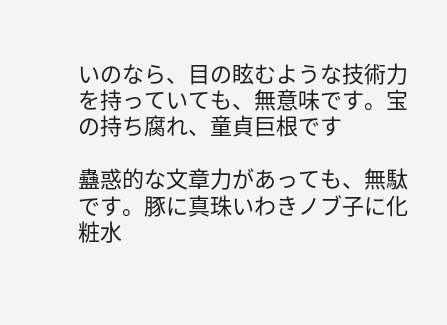いのなら、目の眩むような技術力を持っていても、無意味です。宝の持ち腐れ、童貞巨根です

蠱惑的な文章力があっても、無駄です。豚に真珠いわきノブ子に化粧水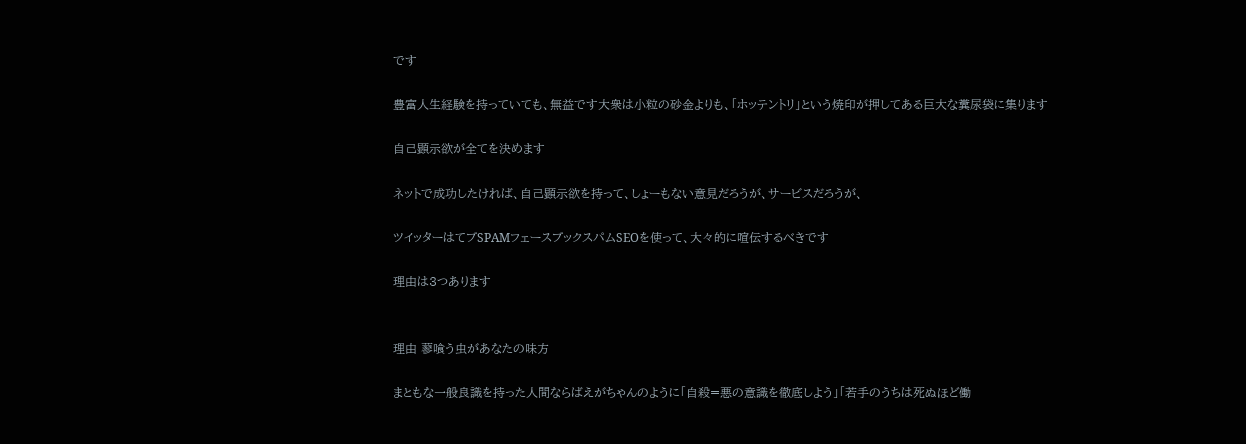です

豊富人生経験を持っていても、無益です大衆は小粒の砂金よりも、「ホッテントリ」という焼印が押してある巨大な糞尿袋に集ります

自己顕示欲が全てを決めます

ネットで成功したければ、自己顕示欲を持って、しょーもない意見だろうが、サービスだろうが、

ツイッターはてブSPAMフェースブックスパムSEOを使って、大々的に喧伝するべきです

理由は3つあります


理由 蓼喰う虫があなたの味方

まともな一般良識を持った人間ならばえがちゃんのように「自殺=悪の意識を徹底しよう」「若手のうちは死ぬほど働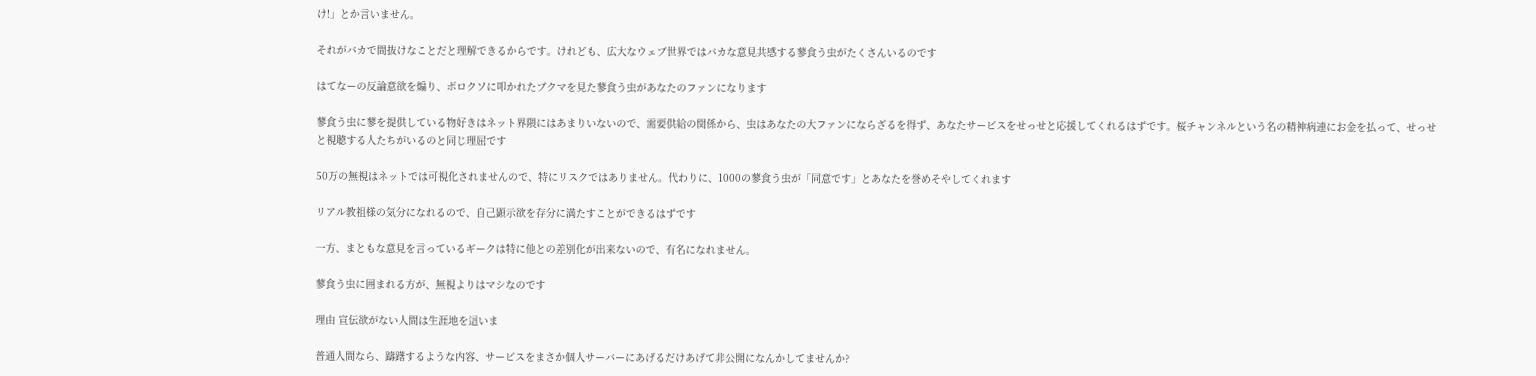け!」とか言いません。

それがバカで間抜けなことだと理解できるからです。けれども、広大なウェブ世界ではバカな意見共感する蓼食う虫がたくさんいるのです

はてなーの反論意欲を煽り、ボロクソに叩かれたブクマを見た蓼食う虫があなたのファンになります

蓼食う虫に蓼を提供している物好きはネット界隈にはあまりいないので、需要供給の関係から、虫はあなたの大ファンにならざるを得ず、あなたサービスをせっせと応援してくれるはずです。桜チャンネルという名の精神病連にお金を払って、せっせと視聴する人たちがいるのと同じ理屈です

50万の無視はネットでは可視化されませんので、特にリスクではありません。代わりに、1000の蓼食う虫が「同意です」とあなたを誉めそやしてくれます

リアル教祖様の気分になれるので、自己顕示欲を存分に満たすことができるはずです

一方、まともな意見を言っているギークは特に他との差別化が出来ないので、有名になれません。

蓼食う虫に囲まれる方が、無視よりはマシなのです

理由 宣伝欲がない人間は生涯地を這いま

普通人間なら、躊躇するような内容、サービスをまさか個人サーバーにあげるだけあげて非公開になんかしてませんか?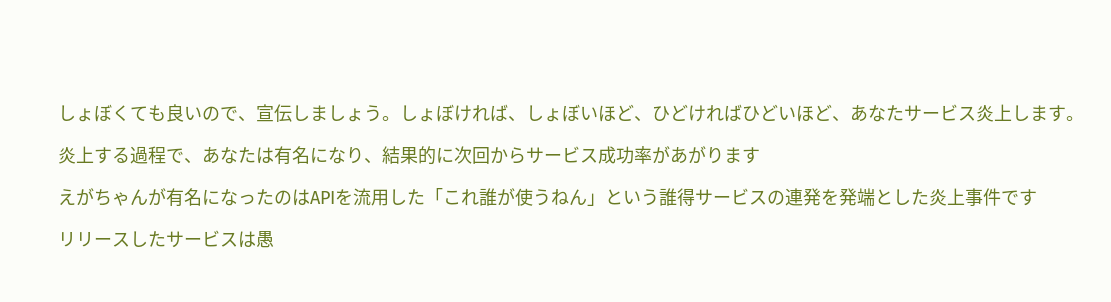しょぼくても良いので、宣伝しましょう。しょぼければ、しょぼいほど、ひどければひどいほど、あなたサービス炎上します。

炎上する過程で、あなたは有名になり、結果的に次回からサービス成功率があがります

えがちゃんが有名になったのはAPIを流用した「これ誰が使うねん」という誰得サービスの連発を発端とした炎上事件です

リリースしたサービスは愚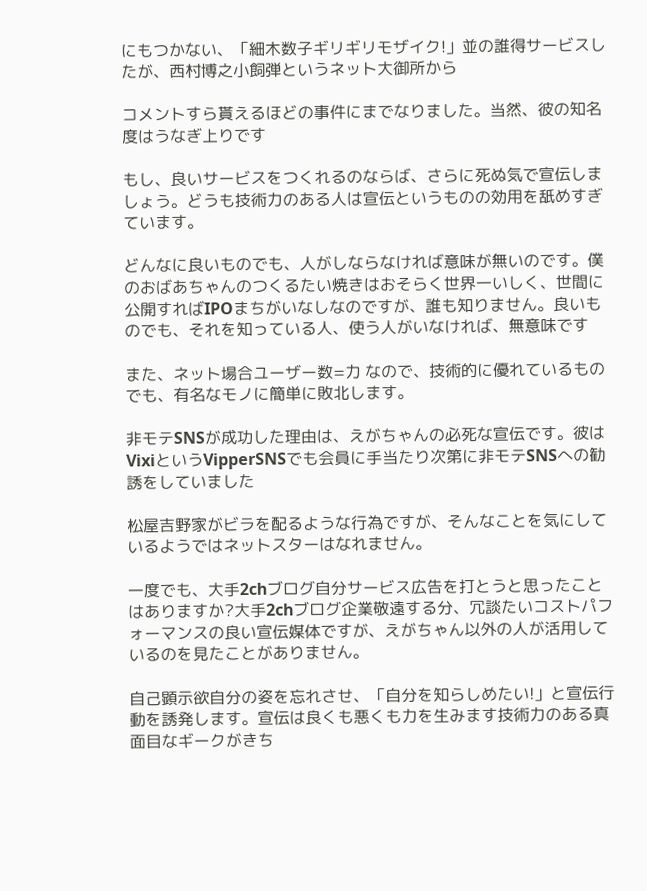にもつかない、「細木数子ギリギリモザイク!」並の誰得サービスしたが、西村博之小飼弾というネット大御所から

コメントすら貰えるほどの事件にまでなりました。当然、彼の知名度はうなぎ上りです

もし、良いサービスをつくれるのならば、さらに死ぬ気で宣伝しましょう。どうも技術力のある人は宣伝というものの効用を舐めすぎています。

どんなに良いものでも、人がしならなければ意味が無いのです。僕のおばあちゃんのつくるたい焼きはおそらく世界一いしく、世間に公開すればIPOまちがいなしなのですが、誰も知りません。良いものでも、それを知っている人、使う人がいなければ、無意味です

また、ネット場合ユーザー数=力 なので、技術的に優れているものでも、有名なモノに簡単に敗北します。

非モテSNSが成功した理由は、えがちゃんの必死な宣伝です。彼はVixiというVipperSNSでも会員に手当たり次第に非モテSNSへの勧誘をしていました

松屋吉野家がビラを配るような行為ですが、そんなことを気にしているようではネットスターはなれません。

一度でも、大手2chブログ自分サービス広告を打とうと思ったことはありますか?大手2chブログ企業敬遠する分、冗談たいコストパフォーマンスの良い宣伝媒体ですが、えがちゃん以外の人が活用しているのを見たことがありません。

自己顕示欲自分の姿を忘れさせ、「自分を知らしめたい!」と宣伝行動を誘発します。宣伝は良くも悪くも力を生みます技術力のある真面目なギークがきち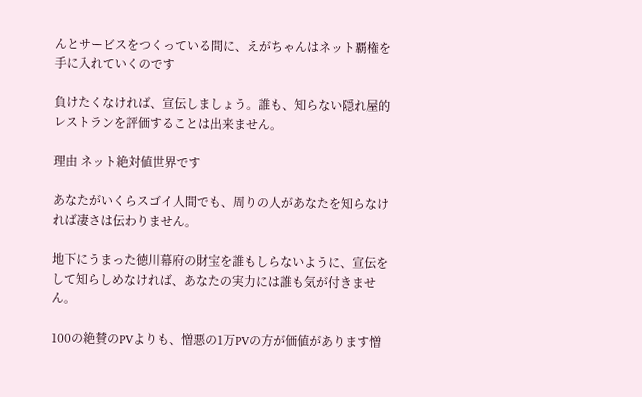んとサービスをつくっている間に、えがちゃんはネット覇権を手に入れていくのです

負けたくなければ、宣伝しましょう。誰も、知らない隠れ屋的レストランを評価することは出来ません。

理由 ネット絶対値世界です

あなたがいくらスゴイ人間でも、周りの人があなたを知らなければ凄さは伝わりません。

地下にうまった徳川幕府の財宝を誰もしらないように、宣伝をして知らしめなければ、あなたの実力には誰も気が付きません。

100の絶賛のPVよりも、憎悪の1万PVの方が価値があります憎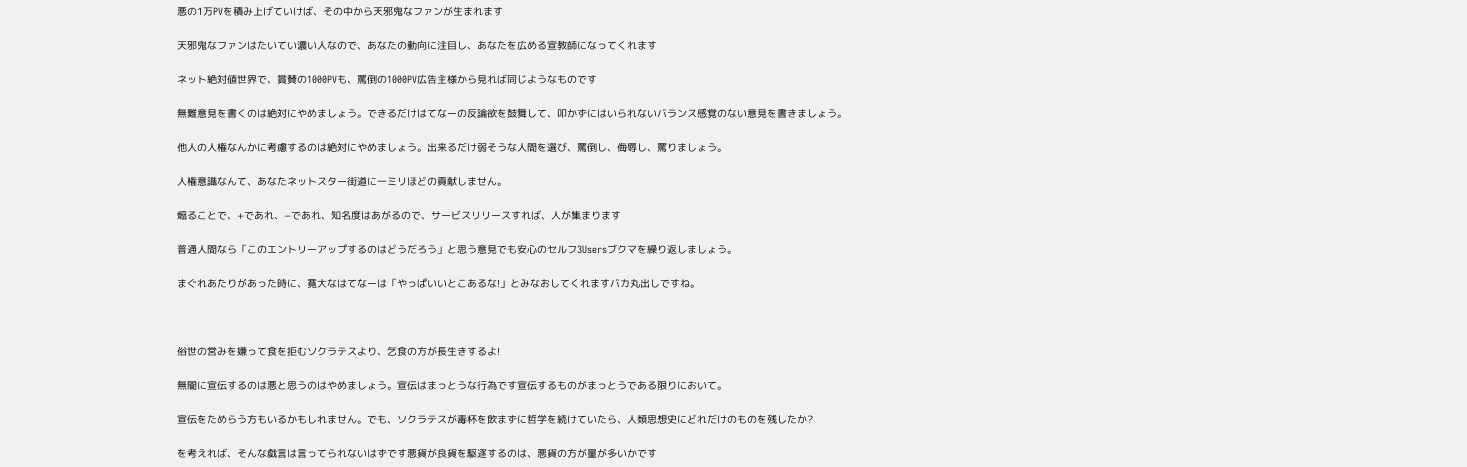悪の1万PVを積み上げていけば、その中から天邪鬼なファンが生まれます

天邪鬼なファンはたいてい濃い人なので、あなたの動向に注目し、あなたを広める宣教師になってくれます

ネット絶対値世界で、賞賛の1000PVも、罵倒の1000PV広告主様から見れば同じようなものです

無難意見を書くのは絶対にやめましょう。できるだけはてなーの反論欲を鼓舞して、叩かずにはいられないバランス感覚のない意見を書きましょう。

他人の人権なんかに考慮するのは絶対にやめましょう。出来るだけ弱そうな人間を選び、罵倒し、侮辱し、罵りましょう。

人権意識なんて、あなたネットスター街道に一ミリほどの貢献しません。

煽ることで、+であれ、−であれ、知名度はあがるので、サービスリリースすれば、人が集まります

普通人間なら「このエントリーアップするのはどうだろう」と思う意見でも安心のセルフ3Usersブクマを繰り返しましょう。

まぐれあたりがあった時に、寛大なはてなーは「やっぱいいとこあるな!」とみなおしてくれますバカ丸出しですね。



俗世の営みを嫌って食を拒むソクラテスより、乞食の方が長生きするよ!

無闇に宣伝するのは悪と思うのはやめましょう。宣伝はまっとうな行為です宣伝するものがまっとうである限りにおいて。

宣伝をためらう方もいるかもしれません。でも、ソクラテスが毒杯を飲まずに哲学を続けていたら、人類思想史にどれだけのものを残したか?

を考えれば、そんな戯言は言ってられないはずです悪貨が良貨を駆逐するのは、悪貨の方が量が多いかです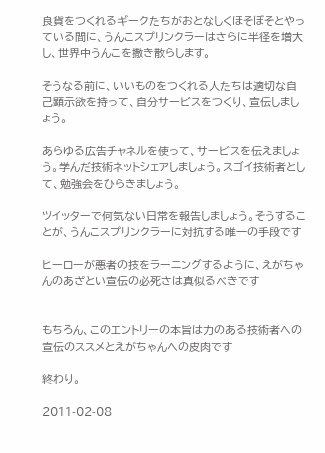良貨をつくれるギークたちがおとなしくほそぼそとやっている間に、うんこスプリンクラーはさらに半径を増大し、世界中うんこを撒き散らします。

そうなる前に、いいものをつくれる人たちは適切な自己顕示欲を持って、自分サービスをつくり、宣伝しましょう。

あらゆる広告チャネルを使って、サービスを伝えましょう。学んだ技術ネットシェアしましょう。スゴイ技術者として、勉強会をひらきましょう。

ツイッターで何気ない日常を報告しましょう。そうすることが、うんこスプリンクラーに対抗する唯一の手段です

ヒーローが悪者の技をラーニングするように、えがちゃんのあざとい宣伝の必死さは真似るべきです


もちろん、このエントリーの本旨は力のある技術者への宣伝のススメとえがちゃんへの皮肉です

終わり。

2011-02-08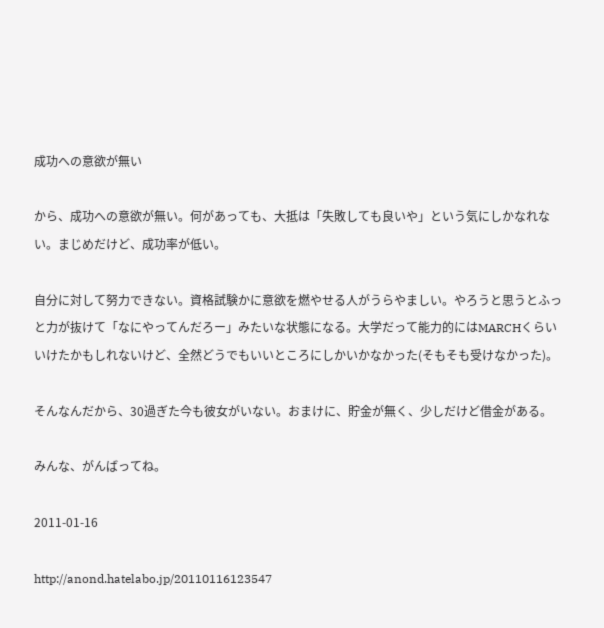成功への意欲が無い

から、成功への意欲が無い。何があっても、大抵は「失敗しても良いや」という気にしかなれない。まじめだけど、成功率が低い。

自分に対して努力できない。資格試験かに意欲を燃やせる人がうらやましい。やろうと思うとふっと力が抜けて「なにやってんだろー」みたいな状態になる。大学だって能力的にはMARCHくらいいけたかもしれないけど、全然どうでもいいところにしかいかなかった(そもそも受けなかった)。

そんなんだから、30過ぎた今も彼女がいない。おまけに、貯金が無く、少しだけど借金がある。

みんな、がんばってね。

2011-01-16

http://anond.hatelabo.jp/20110116123547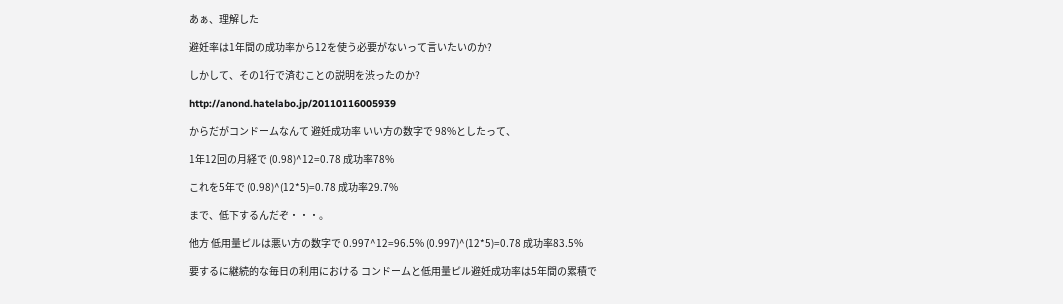あぁ、理解した

避妊率は1年間の成功率から12を使う必要がないって言いたいのか?

しかして、その1行で済むことの説明を渋ったのか?

http://anond.hatelabo.jp/20110116005939

からだがコンドームなんて 避妊成功率 いい方の数字で 98%としたって、

1年12回の月経で (0.98)^12=0.78 成功率78%

これを5年で (0.98)^(12*5)=0.78 成功率29.7%

まで、低下するんだぞ・・・。

他方 低用量ピルは悪い方の数字で 0.997^12=96.5% (0.997)^(12*5)=0.78 成功率83.5%

要するに継続的な毎日の利用における コンドームと低用量ピル避妊成功率は5年間の累積で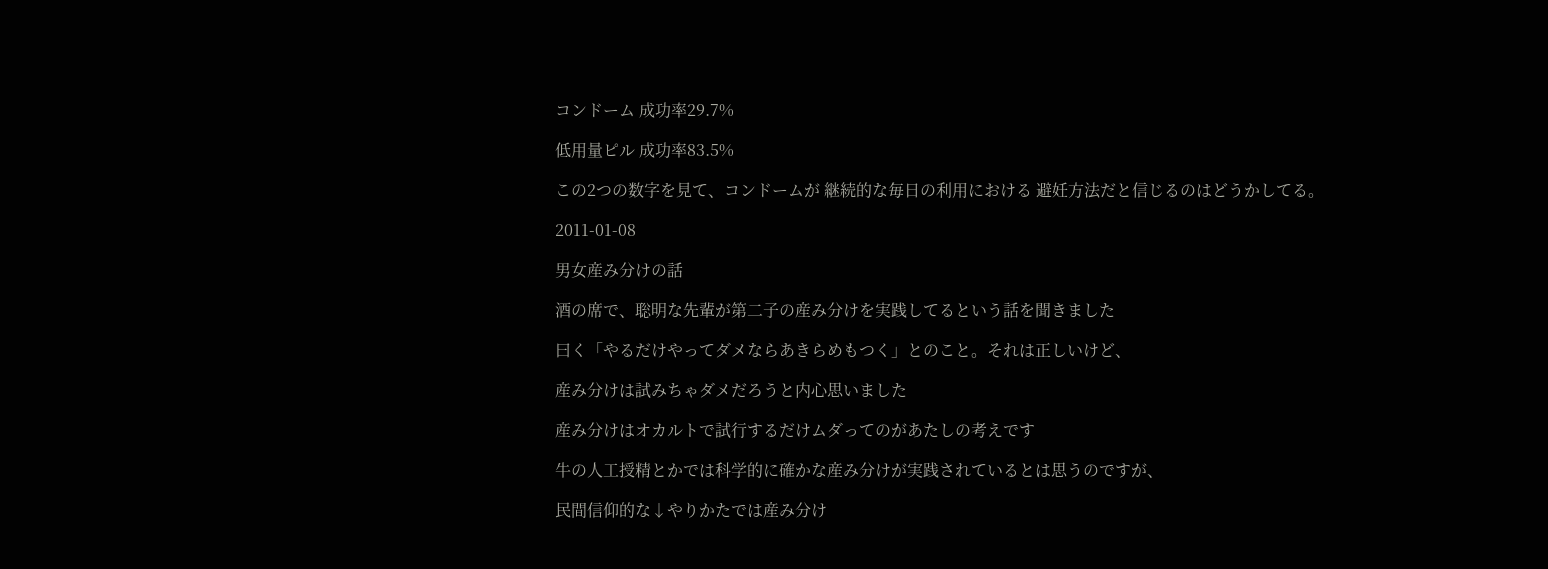コンドーム 成功率29.7%

低用量ピル 成功率83.5%

この2つの数字を見て、コンドームが 継続的な毎日の利用における 避妊方法だと信じるのはどうかしてる。

2011-01-08

男女産み分けの話

酒の席で、聡明な先輩が第二子の産み分けを実践してるという話を聞きました

曰く「やるだけやってダメならあきらめもつく」とのこと。それは正しいけど、

産み分けは試みちゃダメだろうと内心思いました

産み分けはオカルトで試行するだけムダってのがあたしの考えです

牛の人工授精とかでは科学的に確かな産み分けが実践されているとは思うのですが、

民間信仰的な↓やりかたでは産み分け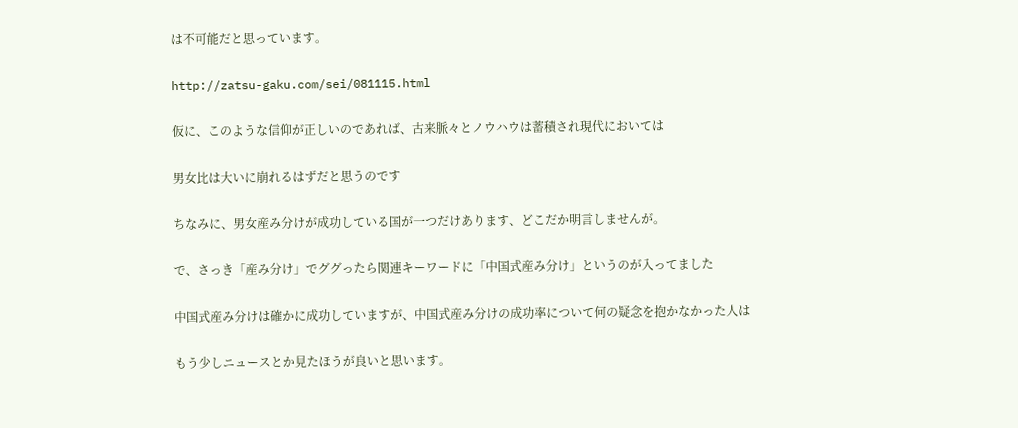は不可能だと思っています。

http://zatsu-gaku.com/sei/081115.html

仮に、このような信仰が正しいのであれば、古来脈々とノウハウは蓄積され現代においては

男女比は大いに崩れるはずだと思うのです

ちなみに、男女産み分けが成功している国が一つだけあります、どこだか明言しませんが。

で、さっき「産み分け」でググったら関連キーワードに「中国式産み分け」というのが入ってました

中国式産み分けは確かに成功していますが、中国式産み分けの成功率について何の疑念を抱かなかった人は

もう少しニュースとか見たほうが良いと思います。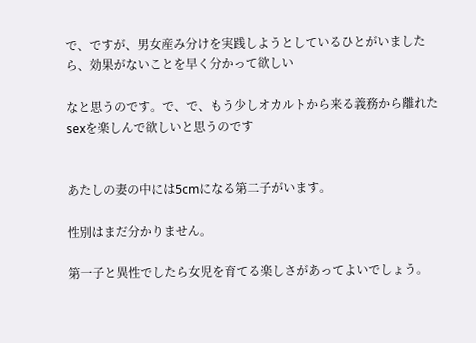で、ですが、男女産み分けを実践しようとしているひとがいましたら、効果がないことを早く分かって欲しい

なと思うのです。で、で、もう少しオカルトから来る義務から離れたsexを楽しんで欲しいと思うのです


あたしの妻の中には5cmになる第二子がいます。

性別はまだ分かりません。

第一子と異性でしたら女児を育てる楽しさがあってよいでしょう。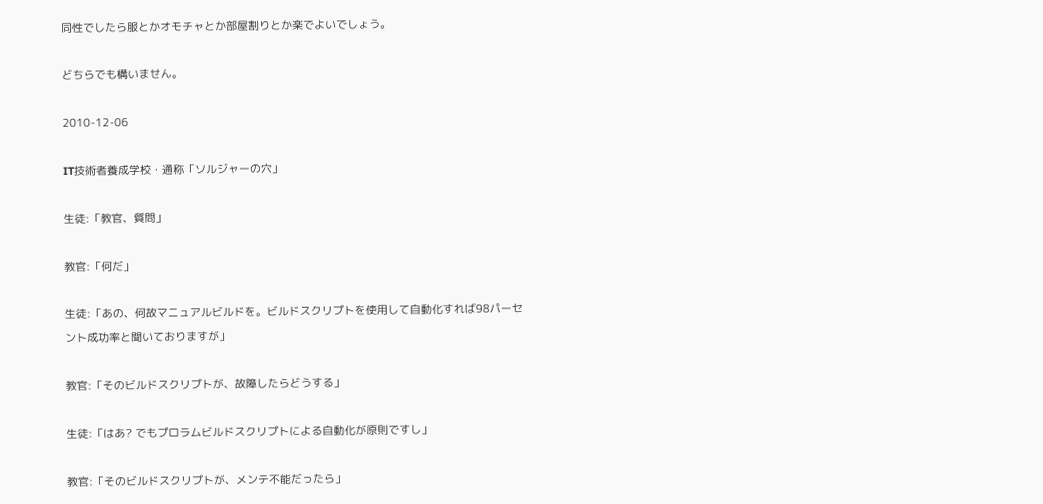同性でしたら服とかオモチャとか部屋割りとか楽でよいでしょう。

どちらでも構いません。

2010-12-06

IT技術者養成学校・通称「ソルジャーの穴」

生徒:「教官、質問」

教官:「何だ」

生徒:「あの、何故マニュアルビルドを。ビルドスクリプトを使用して自動化すれば98パーセント成功率と聞いておりますが」

教官:「そのビルドスクリプトが、故障したらどうする」

生徒:「はあ? でもプロラムビルドスクリプトによる自動化が原則ですし」

教官:「そのビルドスクリプトが、メンテ不能だったら」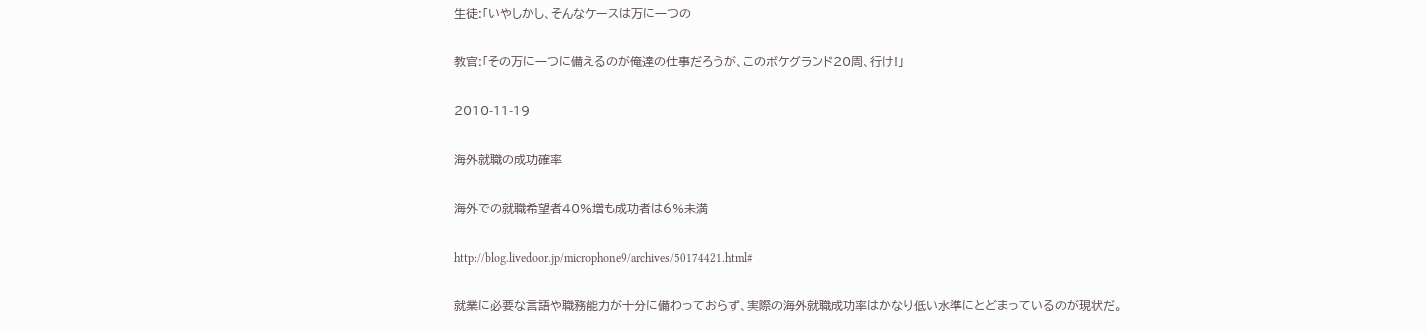生徒:「いやしかし、そんなケースは万に一つの

教官:「その万に一つに備えるのが俺達の仕事だろうが、このボケグランド20周、行け!」

2010-11-19

海外就職の成功確率

海外での就職希望者40%増も成功者は6%未満

http://blog.livedoor.jp/microphone9/archives/50174421.html#

就業に必要な言語や職務能力が十分に備わっておらず、実際の海外就職成功率はかなり低い水準にとどまっているのが現状だ。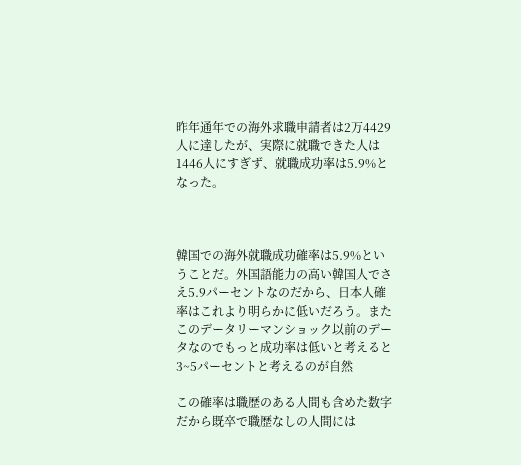昨年通年での海外求職申請者は2万4429人に達したが、実際に就職できた人は1446人にすぎず、就職成功率は5.9%となった。



韓国での海外就職成功確率は5.9%ということだ。外国語能力の高い韓国人でさえ5.9パーセントなのだから、日本人確率はこれより明らかに低いだろう。またこのデータリーマンショック以前のデータなのでもっと成功率は低いと考えると3~5パーセントと考えるのが自然

この確率は職歴のある人間も含めた数字だから既卒で職歴なしの人間には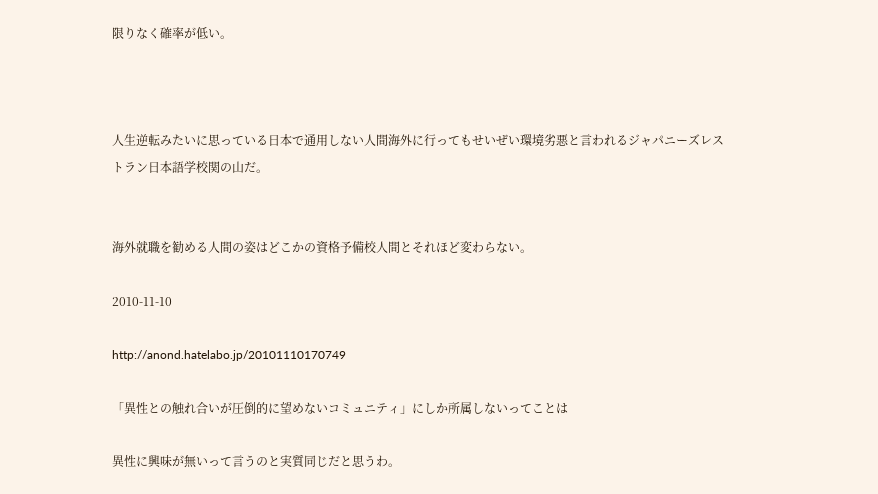限りなく確率が低い。



人生逆転みたいに思っている日本で通用しない人間海外に行ってもせいぜい環境劣悪と言われるジャパニーズレストラン日本語学校関の山だ。


海外就職を勧める人間の姿はどこかの資格予備校人間とそれほど変わらない。

2010-11-10

http://anond.hatelabo.jp/20101110170749

「異性との触れ合いが圧倒的に望めないコミュニティ」にしか所属しないってことは

異性に興味が無いって言うのと実質同じだと思うわ。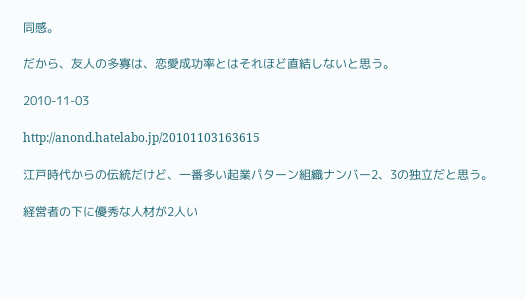同感。

だから、友人の多寡は、恋愛成功率とはそれほど直結しないと思う。

2010-11-03

http://anond.hatelabo.jp/20101103163615

江戸時代からの伝統だけど、一番多い起業パターン組織ナンバー2、3の独立だと思う。

経営者の下に優秀な人材が2人い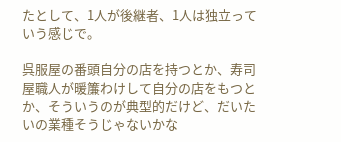たとして、1人が後継者、1人は独立っていう感じで。

呉服屋の番頭自分の店を持つとか、寿司屋職人が暖簾わけして自分の店をもつとか、そういうのが典型的だけど、だいたいの業種そうじゃないかな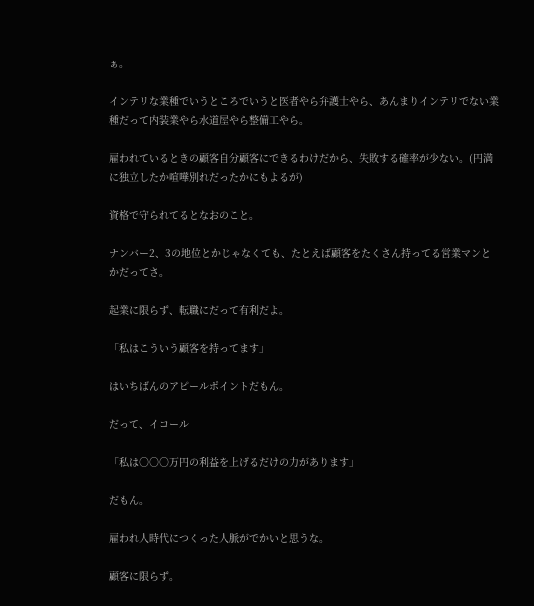ぁ。

インテリな業種でいうところでいうと医者やら弁護士やら、あんまりインテリでない業種だって内装業やら水道屋やら整備工やら。

雇われているときの顧客自分顧客にできるわけだから、失敗する確率が少ない。(円満に独立したか喧嘩別れだったかにもよるが)

資格で守られてるとなおのこと。

ナンバー2、3の地位とかじゃなくても、たとえば顧客をたくさん持ってる営業マンとかだってさ。

起業に限らず、転職にだって有利だよ。

「私はこういう顧客を持ってます」

はいちばんのアピールポイントだもん。

だって、イコール

「私は○○○万円の利益を上げるだけの力があります」

だもん。

雇われ人時代につくった人脈がでかいと思うな。

顧客に限らず。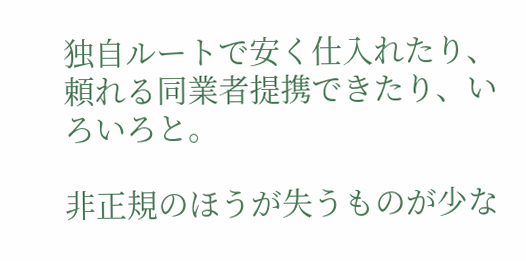独自ルートで安く仕入れたり、頼れる同業者提携できたり、いろいろと。

非正規のほうが失うものが少な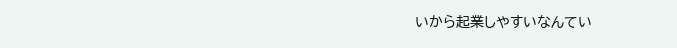いから起業しやすいなんてい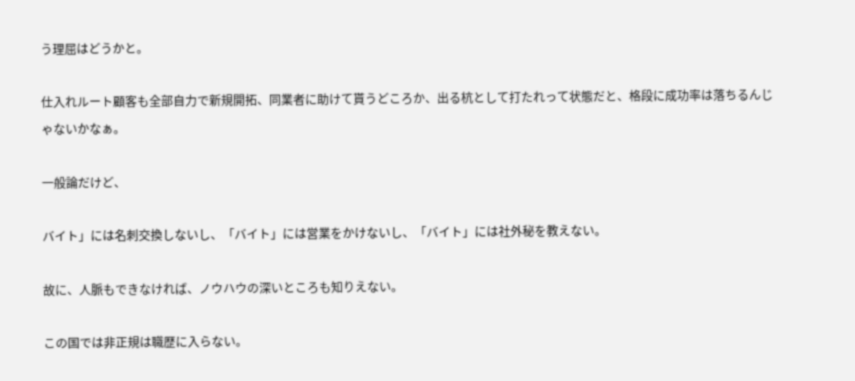う理屈はどうかと。

仕入れルート顧客も全部自力で新規開拓、同業者に助けて貰うどころか、出る杭として打たれって状態だと、格段に成功率は落ちるんじゃないかなぁ。

一般論だけど、

バイト」には名刺交換しないし、「バイト」には営業をかけないし、「バイト」には社外秘を教えない。

故に、人脈もできなければ、ノウハウの深いところも知りえない。

この国では非正規は職歴に入らない。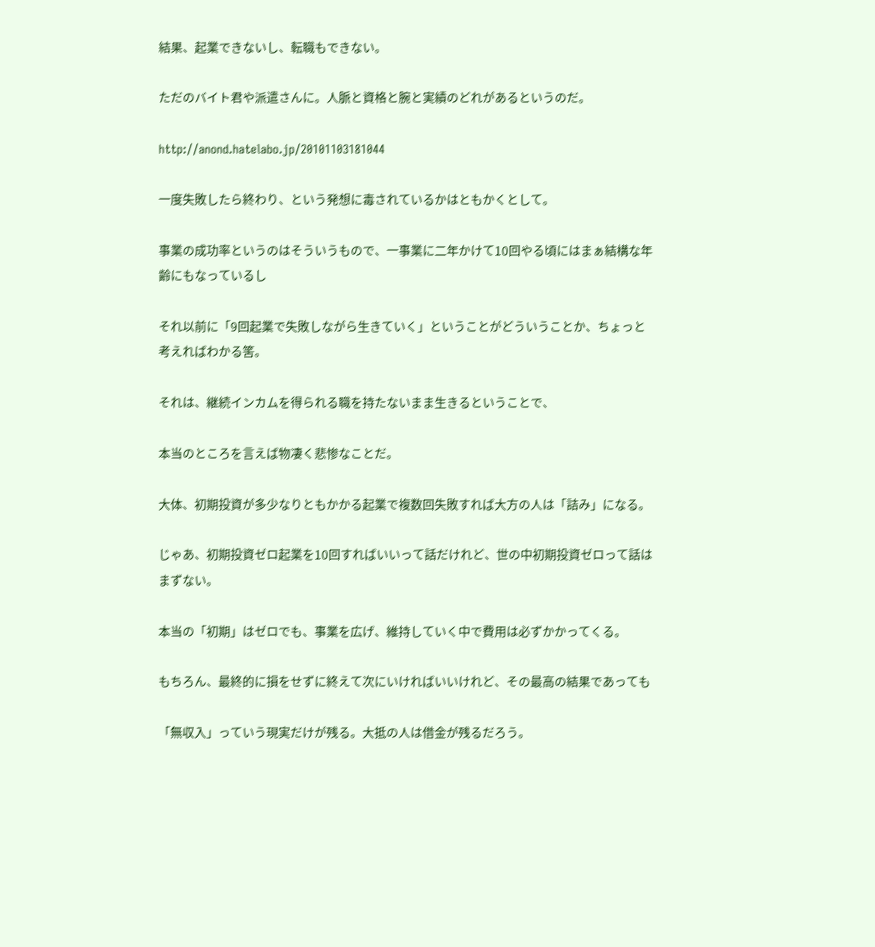結果、起業できないし、転職もできない。

ただのバイト君や派遣さんに。人脈と資格と腕と実績のどれがあるというのだ。

http://anond.hatelabo.jp/20101103181044

一度失敗したら終わり、という発想に毒されているかはともかくとして。

事業の成功率というのはそういうもので、一事業に二年かけて10回やる頃にはまぁ結構な年齢にもなっているし

それ以前に「9回起業で失敗しながら生きていく」ということがどういうことか、ちょっと考えればわかる筈。

それは、継続インカムを得られる職を持たないまま生きるということで、

本当のところを言えば物凄く悲惨なことだ。

大体、初期投資が多少なりともかかる起業で複数回失敗すれば大方の人は「詰み」になる。

じゃあ、初期投資ゼロ起業を10回すればいいって話だけれど、世の中初期投資ゼロって話はまずない。

本当の「初期」はゼロでも、事業を広げ、維持していく中で費用は必ずかかってくる。

もちろん、最終的に損をせずに終えて次にいければいいけれど、その最高の結果であっても

「無収入」っていう現実だけが残る。大抵の人は借金が残るだろう。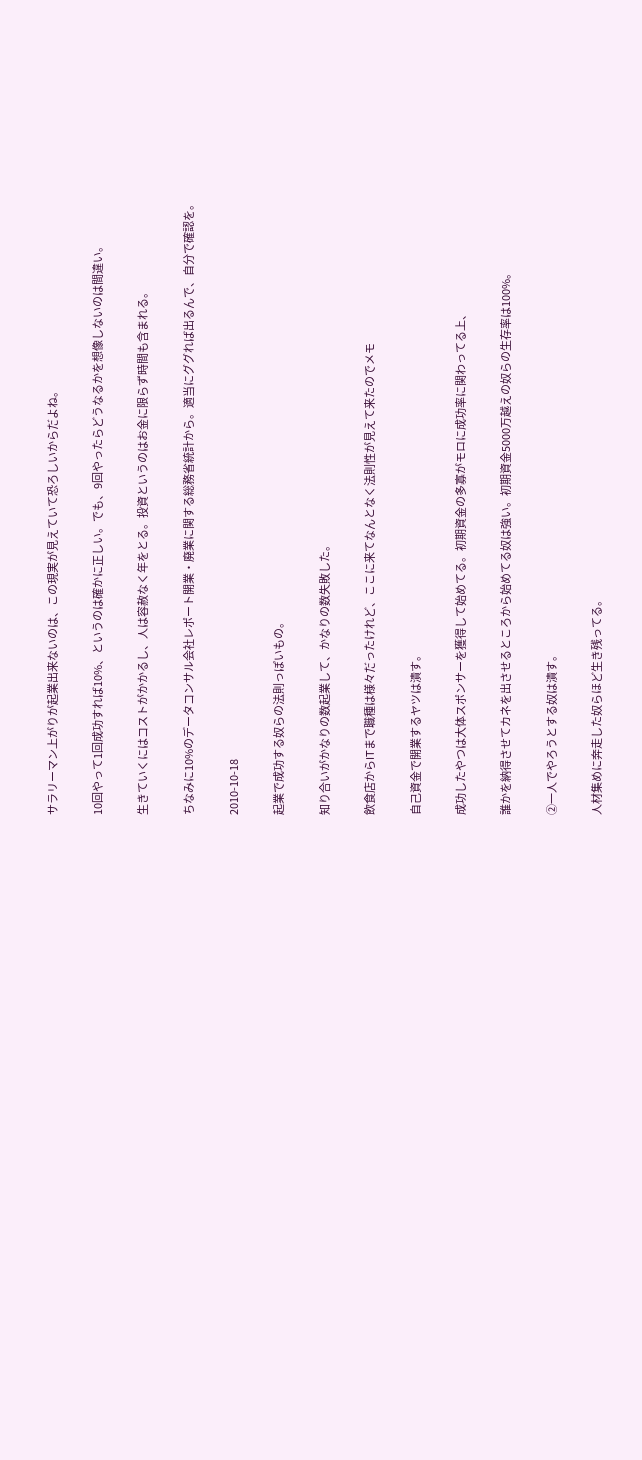サラリーマン上がりが起業出来ないのは、この現実が見えていて恐ろしいからだよね。

10回やって1回成功すれば10%、というのは確かに正しい。でも、9回やったらどうなるかを想像しないのは間違い。

生きていくにはコストがかかるし、人は容赦なく年をとる。投資というのはお金に限らず時間も含まれる。

ちなみに10%のデータコンサル会社レポート開業・廃業に関する総務省統計から。適当にググれば出るんで、自分で確認を。

2010-10-18

起業で成功する奴らの法則っぽいもの。

知り合いがかなりの数起業して、かなりの数失敗した。

飲食店からITまで職種は様々だったけれど、ここに来てなんとなく法則性が見えて来たのでメモ

自己資金で開業するヤツは潰す。

成功したやつは大体スポンサーを獲得して始めてる。初期資金の多寡がモロに成功率に関わってる上、

誰かを納得させてカネを出させるところから始めてる奴は強い。初期資金5000万越えの奴らの生存率は100%。

②一人でやろうとする奴は潰す。

人材集めに奔走した奴らほど生き残ってる。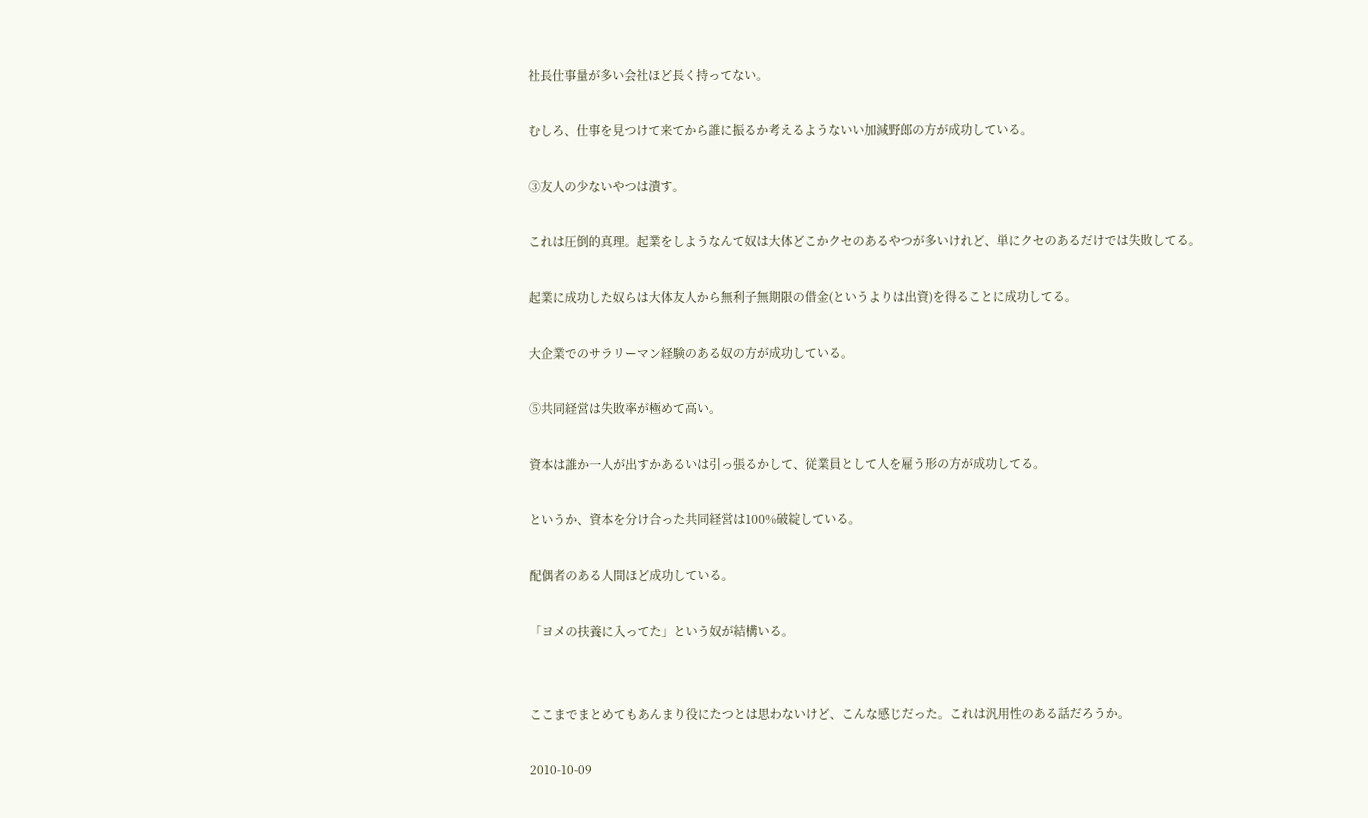社長仕事量が多い会社ほど長く持ってない。

むしろ、仕事を見つけて来てから誰に振るか考えるようないい加減野郎の方が成功している。

③友人の少ないやつは潰す。

これは圧倒的真理。起業をしようなんて奴は大体どこかクセのあるやつが多いけれど、単にクセのあるだけでは失敗してる。

起業に成功した奴らは大体友人から無利子無期限の借金(というよりは出資)を得ることに成功してる。

大企業でのサラリーマン経験のある奴の方が成功している。

⑤共同経営は失敗率が極めて高い。

資本は誰か一人が出すかあるいは引っ張るかして、従業員として人を雇う形の方が成功してる。

というか、資本を分け合った共同経営は100%破綻している。

配偶者のある人間ほど成功している。

「ヨメの扶養に入ってた」という奴が結構いる。


ここまでまとめてもあんまり役にたつとは思わないけど、こんな感じだった。これは汎用性のある話だろうか。

2010-10-09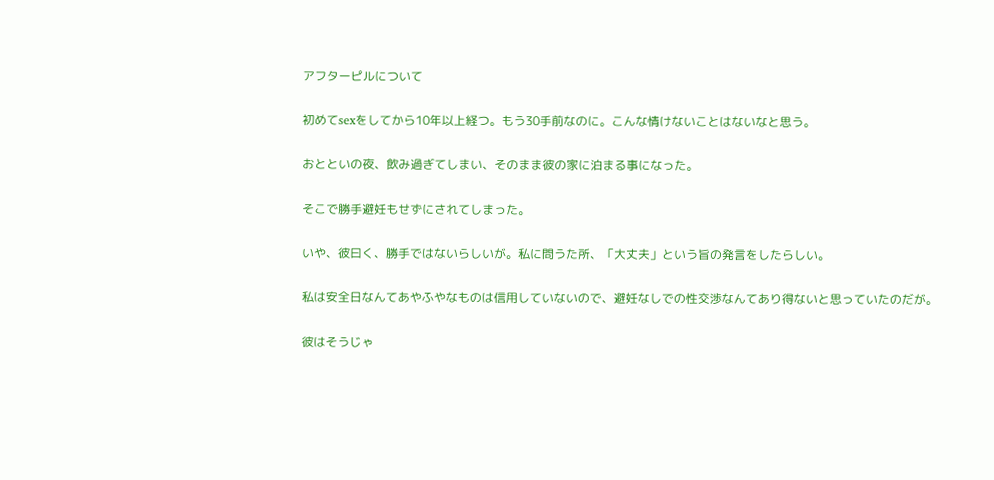アフターピルについて

初めてsexをしてから10年以上経つ。もう30手前なのに。こんな情けないことはないなと思う。

おとといの夜、飲み過ぎてしまい、そのまま彼の家に泊まる事になった。

そこで勝手避妊もせずにされてしまった。

いや、彼曰く、勝手ではないらしいが。私に問うた所、「大丈夫」という旨の発言をしたらしい。

私は安全日なんてあやふやなものは信用していないので、避妊なしでの性交渉なんてあり得ないと思っていたのだが。

彼はそうじゃ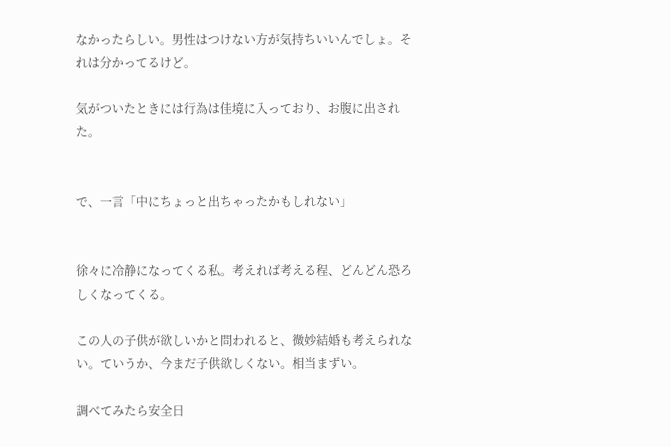なかったらしい。男性はつけない方が気持ちいいんでしょ。それは分かってるけど。

気がついたときには行為は佳境に入っており、お腹に出された。


で、一言「中にちょっと出ちゃったかもしれない」


徐々に冷静になってくる私。考えれば考える程、どんどん恐ろしくなってくる。

この人の子供が欲しいかと問われると、微妙結婚も考えられない。ていうか、今まだ子供欲しくない。相当まずい。

調べてみたら安全日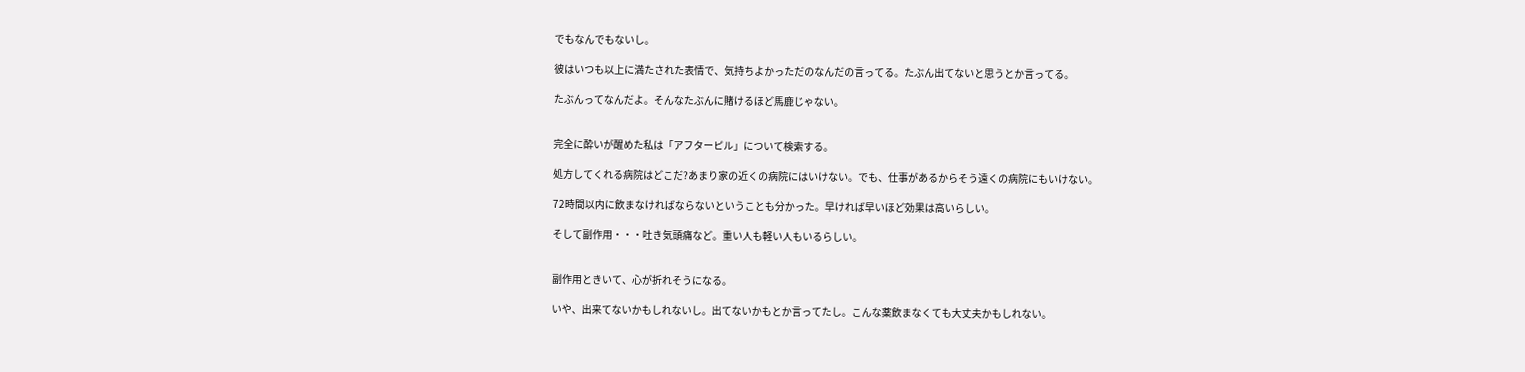でもなんでもないし。

彼はいつも以上に満たされた表情で、気持ちよかっただのなんだの言ってる。たぶん出てないと思うとか言ってる。

たぶんってなんだよ。そんなたぶんに賭けるほど馬鹿じゃない。


完全に酔いが醒めた私は「アフターピル」について検索する。

処方してくれる病院はどこだ?あまり家の近くの病院にはいけない。でも、仕事があるからそう遠くの病院にもいけない。

72時間以内に飲まなければならないということも分かった。早ければ早いほど効果は高いらしい。

そして副作用・・・吐き気頭痛など。重い人も軽い人もいるらしい。


副作用ときいて、心が折れそうになる。

いや、出来てないかもしれないし。出てないかもとか言ってたし。こんな薬飲まなくても大丈夫かもしれない。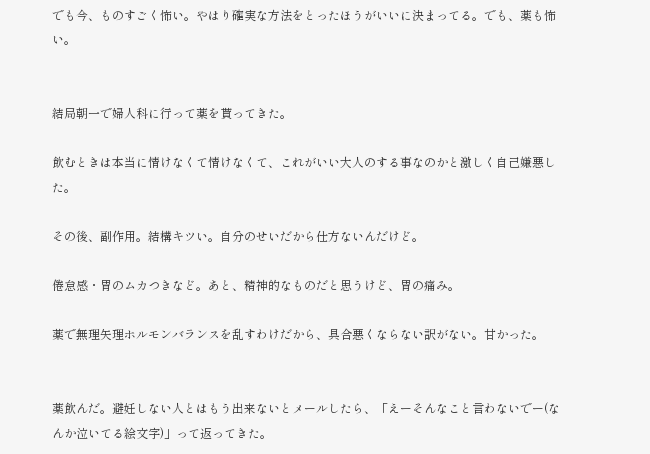でも今、ものすごく怖い。やはり確実な方法をとったほうがいいに決まってる。でも、薬も怖い。


結局朝一で婦人科に行って薬を貰ってきた。

飲むときは本当に情けなくて情けなくて、これがいい大人のする事なのかと激しく自己嫌悪した。

その後、副作用。結構キツい。自分のせいだから仕方ないんだけど。

倦怠感・胃のムカつきなど。あと、精神的なものだと思うけど、胃の痛み。

薬で無理矢理ホルモンバランスを乱すわけだから、具合悪くならない訳がない。甘かった。


薬飲んだ。避妊しない人とはもう出来ないとメールしたら、「えーそんなこと言わないでー(なんか泣いてる絵文字)」って返ってきた。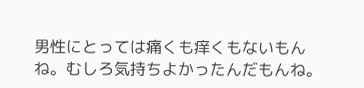男性にとっては痛くも痒くもないもんね。むしろ気持ちよかったんだもんね。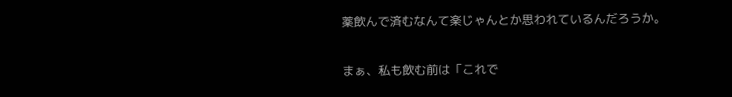薬飲んで済むなんて楽じゃんとか思われているんだろうか。

まぁ、私も飲む前は「これで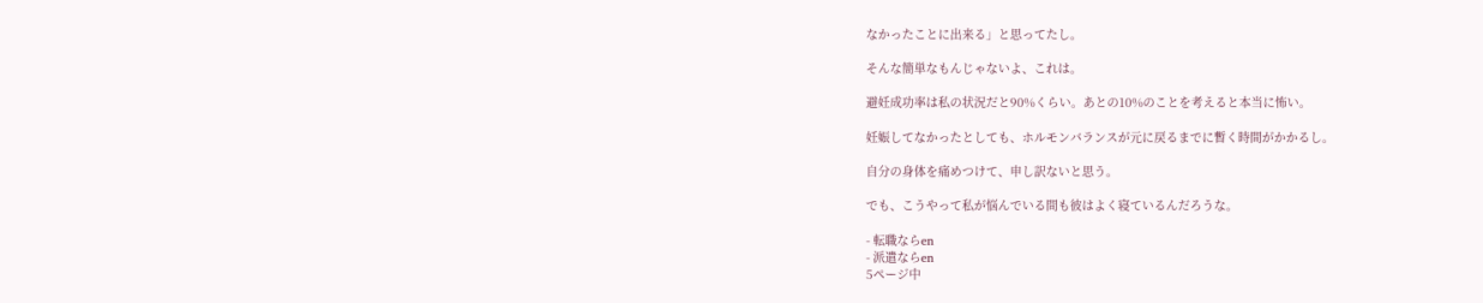なかったことに出来る」と思ってたし。

そんな簡単なもんじゃないよ、これは。

避妊成功率は私の状況だと90%くらい。あとの10%のことを考えると本当に怖い。

妊娠してなかったとしても、ホルモンバランスが元に戻るまでに暫く時間がかかるし。

自分の身体を痛めつけて、申し訳ないと思う。

でも、こうやって私が悩んでいる間も彼はよく寝ているんだろうな。

- 転職ならen
- 派遣ならen
5ページ中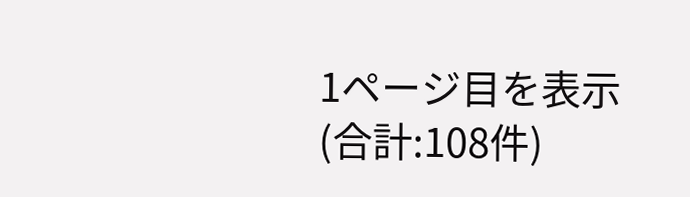1ページ目を表示(合計:108件)